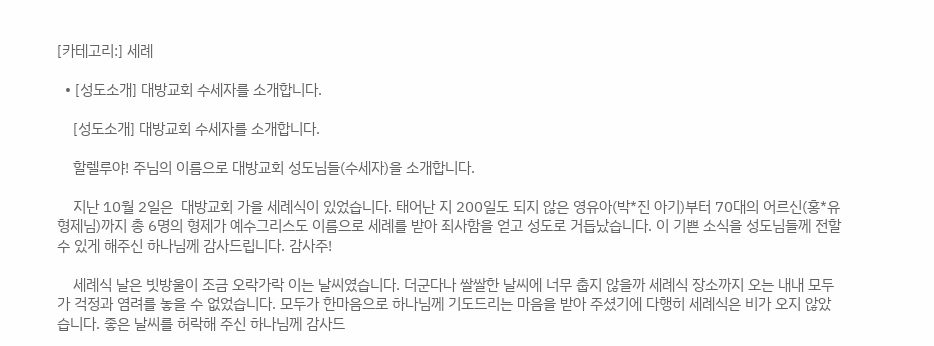[카테고리:] 세례

  • [성도소개] 대방교회 수세자를 소개합니다.

    [성도소개] 대방교회 수세자를 소개합니다.

    할렐루야! 주님의 이름으로 대방교회 성도님들(수세자)을 소개합니다.

    지난 10월 2일은  대방교회 가을 세례식이 있었습니다. 태어난 지 200일도 되지 않은 영유아(박*진 아기)부터 70대의 어르신(홍*유 형제님)까지 총 6명의 형제가 예수그리스도 이름으로 세례를 받아 죄사함을 얻고 성도로 거듭났습니다. 이 기쁜 소식을 성도님들께 전할 수 있게 해주신 하나님께 감사드립니다. 감사주!

    세례식 날은 빗방울이 조금 오락가락 이는 날씨였습니다. 더군다나 쌀쌀한 날씨에 너무 춥지 않을까 세례식 장소까지 오는 내내 모두가 걱정과 염려를 놓을 수 없었습니다. 모두가 한마음으로 하나님께 기도드리는 마음을 받아 주셨기에 다행히 세례식은 비가 오지 않았습니다. 좋은 날씨를 허락해 주신 하나님께 감사드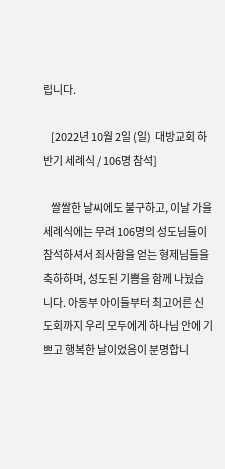립니다.

    [2022년 10월 2일 (일)  대방교회 하반기 세례식 / 106명 참석]

    쌀쌀한 날씨에도 불구하고, 이날 가을 세례식에는 무려 106명의 성도님들이 참석하셔서 죄사함을 얻는 형제님들을 축하하며, 성도된 기쁨을 함께 나눴습니다. 아동부 아이들부터 최고어른 신도회까지 우리 모두에게 하나님 안에 기쁘고 행복한 날이었음이 분명합니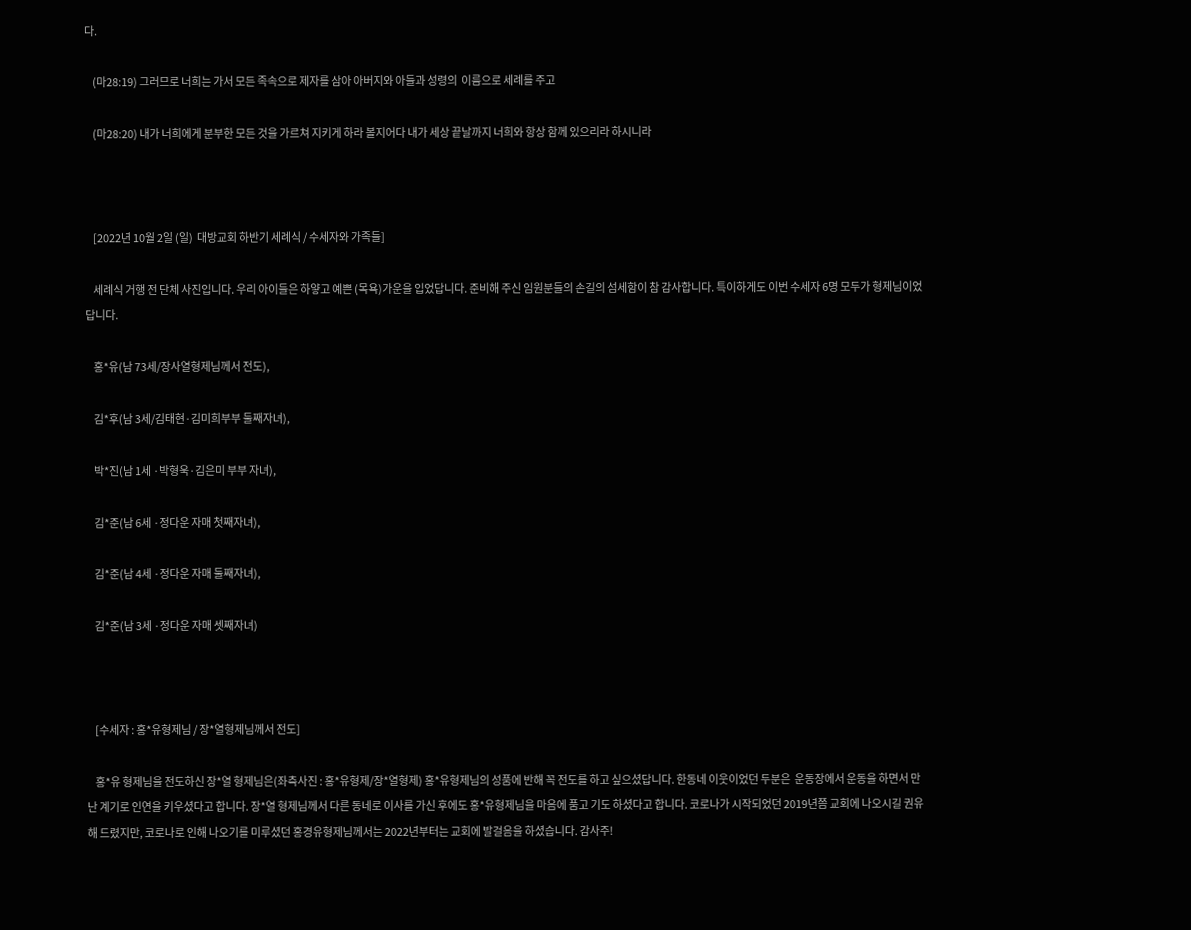다.

    (마28:19) 그러므로 너희는 가서 모든 족속으로 제자를 삼아 아버지와 아들과 성령의  이름으로 세례를 주고

    (마28:20) 내가 너희에게 분부한 모든 것을 가르쳐 지키게 하라 볼지어다 내가 세상 끝날까지 너희와 항상 함께 있으리라 하시니라



    [2022년 10월 2일 (일)  대방교회 하반기 세례식 / 수세자와 가족들]

    세례식 거행 전 단체 사진입니다. 우리 아이들은 하얗고 예쁜 (목욕)가운을 입었답니다. 준비해 주신 임원분들의 손길의 섬세함이 참 감사합니다. 특이하게도 이번 수세자 6명 모두가 형제님이었답니다.

    홍*유(남 73세/장사열형제님께서 전도),

    김*후(남 3세/김태현·김미희부부 둘째자녀),

    박*진(남 1세 ·박형욱·김은미 부부 자녀),

    김*준(남 6세 ·정다운 자매 첫째자녀),

    김*준(남 4세 ·정다운 자매 둘째자녀),

    김*준(남 3세 ·정다운 자매 셋째자녀)



    [수세자 : 홍*유형제님 / 장*열형제님께서 전도]

    홍*유 형제님을 전도하신 장*열 형제님은(좌측사진 : 홍*유형제/장*열형제) 홍*유형제님의 성품에 반해 꼭 전도를 하고 싶으셨답니다. 한동네 이웃이었던 두분은  운동장에서 운동을 하면서 만난 계기로 인연을 키우셨다고 합니다. 장*열 형제님께서 다른 동네로 이사를 가신 후에도 홍*유형제님을 마음에 품고 기도 하셨다고 합니다. 코로나가 시작되었던 2019년쯤 교회에 나오시길 권유해 드렸지만, 코로나로 인해 나오기를 미루셨던 홍경유형제님께서는 2022년부터는 교회에 발걸음을 하셨습니다. 감사주!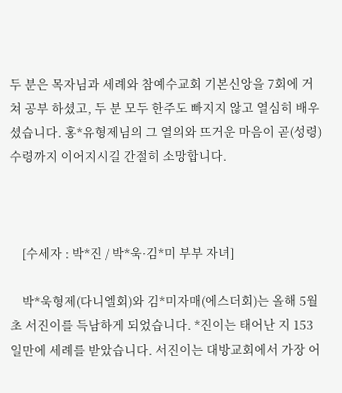두 분은 목자님과 세례와 참예수교회 기본신앙을 7회에 거쳐 공부 하셨고, 두 분 모두 한주도 빠지지 않고 열심히 배우셨습니다. 홍*유형제님의 그 열의와 뜨거운 마음이 곧(성령) 수령까지 이어지시길 간절히 소망합니다.



    [수세자 : 박*진 / 박*욱·김*미 부부 자녀]

    박*욱형제(다니엘회)와 김*미자매(에스더회)는 올해 5월 초 서진이를 득남하게 되었습니다. *진이는 태어난 지 153일만에 세례를 받았습니다. 서진이는 대방교회에서 가장 어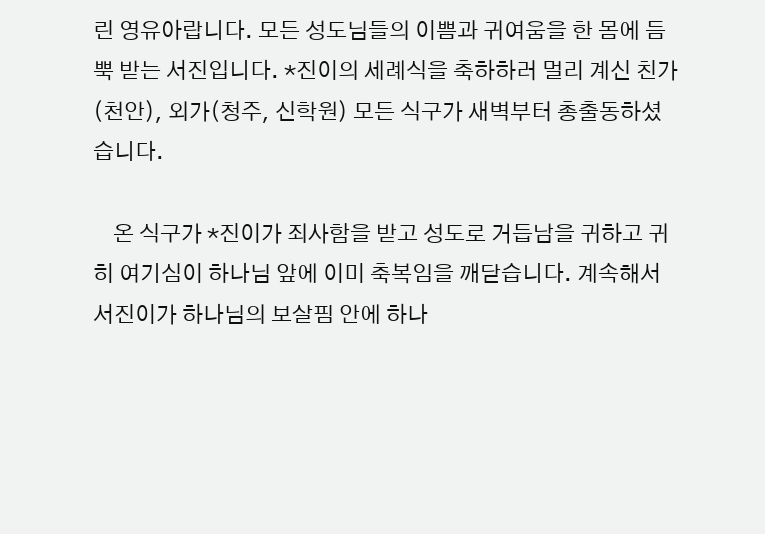린 영유아랍니다. 모든 성도님들의 이쁨과 귀여움을 한 몸에 듬뿍 받는 서진입니다. *진이의 세례식을 축하하러 멀리 계신 친가(천안), 외가(청주, 신학원) 모든 식구가 새벽부터 총출동하셨습니다.

    온 식구가 *진이가 죄사함을 받고 성도로 거듭남을 귀하고 귀히 여기심이 하나님 앞에 이미 축복임을 깨닫습니다. 계속해서 서진이가 하나님의 보살핌 안에 하나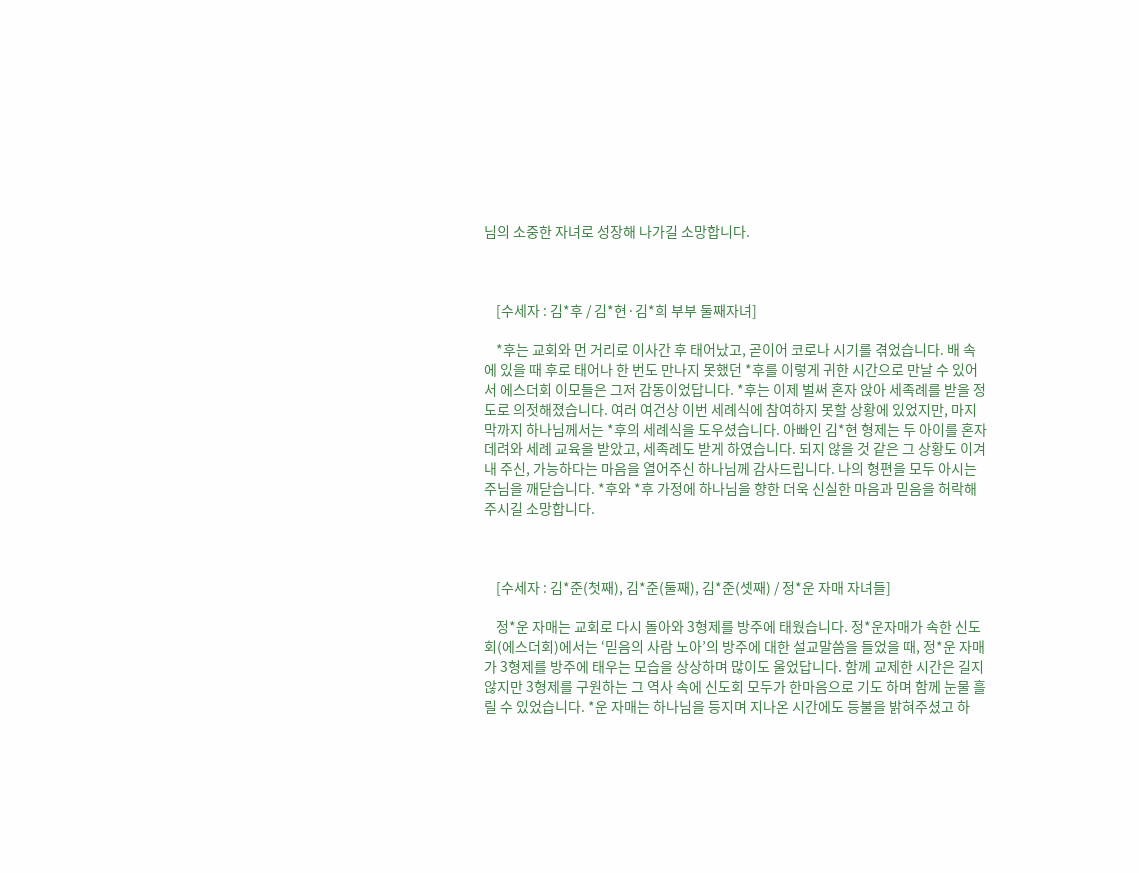님의 소중한 자녀로 성장해 나가길 소망합니다.



    [수세자 : 김*후 / 김*현·김*희 부부 둘째자녀]

    *후는 교회와 먼 거리로 이사간 후 태어났고, 곧이어 코로나 시기를 겪었습니다. 배 속에 있을 때 후로 태어나 한 번도 만나지 못했던 *후를 이렇게 귀한 시간으로 만날 수 있어서 에스더회 이모들은 그저 감동이었답니다. *후는 이제 벌써 혼자 앉아 세족례를 받을 정도로 의젓해졌습니다. 여러 여건상 이번 세례식에 참여하지 못할 상황에 있었지만, 마지막까지 하나님께서는 *후의 세례식을 도우셨습니다. 아빠인 김*현 형제는 두 아이를 혼자 데려와 세례 교육을 받았고, 세족례도 받게 하였습니다. 되지 않을 것 같은 그 상황도 이겨내 주신, 가능하다는 마음을 열어주신 하나님께 감사드립니다. 나의 형편을 모두 아시는 주님을 깨닫습니다. *후와 *후 가정에 하나님을 향한 더욱 신실한 마음과 믿음을 허락해 주시길 소망합니다.



    [수세자 : 김*준(첫째), 김*준(둘째), 김*준(셋째) / 정*운 자매 자녀들]

    정*운 자매는 교회로 다시 돌아와 3형제를 방주에 태웠습니다. 정*운자매가 속한 신도회(에스더회)에서는 ‘믿음의 사람 노아’의 방주에 대한 설교말씀을 들었을 때, 정*운 자매가 3형제를 방주에 태우는 모습을 상상하며 많이도 울었답니다. 함께 교제한 시간은 길지 않지만 3형제를 구원하는 그 역사 속에 신도회 모두가 한마음으로 기도 하며 함께 눈물 흘릴 수 있었습니다. *운 자매는 하나님을 등지며 지나온 시간에도 등불을 밝혀주셨고 하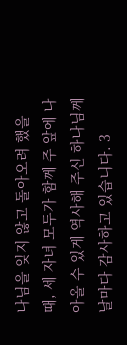나님을 잊지 않고 돌아오려 했을 때, 세 자녀 모두가 함께 주 앞에 나아올 수 있게 역사해 주신 하나님께 날마다 감사하고 있습니다. 3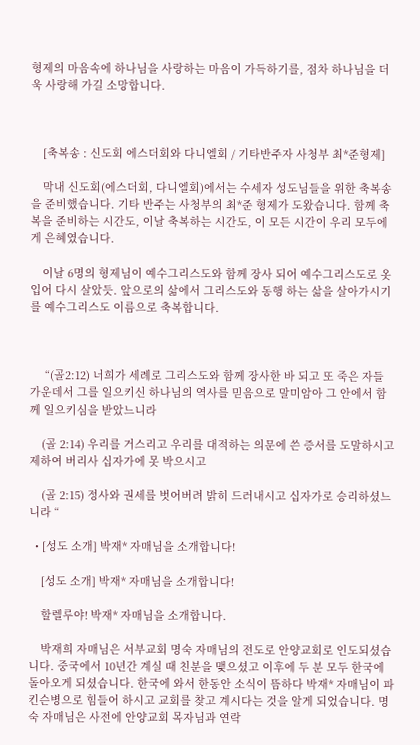형제의 마음속에 하나님을 사랑하는 마음이 가득하기를, 점차 하나님을 더욱 사랑해 가길 소망합니다.



    [축복송 : 신도회 에스더회와 다니엘회 / 기타반주자 사청부 최*준형제]

    막내 신도회(에스더회, 다니엘회)에서는 수세자 성도님들을 위한 축복송을 준비했습니다. 기타 반주는 사청부의 최*준 형제가 도왔습니다. 함께 축복을 준비하는 시간도, 이날 축복하는 시간도, 이 모든 시간이 우리 모두에게 은혜였습니다.

    이날 6명의 형제님이 예수그리스도와 함께 장사 되어 예수그리스도로 옷 입어 다시 살았듯. 앞으로의 삶에서 그리스도와 동행 하는 삶을 살아가시기를 예수그리스도 이름으로 축복합니다.



     “(골2:12) 너희가 세례로 그리스도와 함께 장사한 바 되고 또 죽은 자들 가운데서 그를 일으키신 하나님의 역사를 믿음으로 말미암아 그 안에서 함께 일으키심을 받았느니라

    (골 2:14) 우리를 거스리고 우리를 대적하는 의문에 쓴 증서를 도말하시고 제하여 버리사 십자가에 못 박으시고

    (골 2:15) 정사와 권세를 벗어버려 밝히 드러내시고 십자가로 승리하셨느니라 “

  • [성도 소개] 박재* 자매님을 소개합니다!

    [성도 소개] 박재* 자매님을 소개합니다!

    할렐루야! 박재* 자매님을 소개합니다.

    박재희 자매님은 서부교회 명숙 자매님의 전도로 안양교회로 인도되셨습니다. 중국에서 10년간 계실 때 친분을 맺으셨고 이후에 두 분 모두 한국에 돌아오게 되셨습니다. 한국에 와서 한동안 소식이 뜸하다 박재* 자매님이 파킨슨병으로 힘들어 하시고 교회를 찾고 계시다는 것을 알게 되었습니다. 명숙 자매님은 사전에 안양교회 목자님과 연락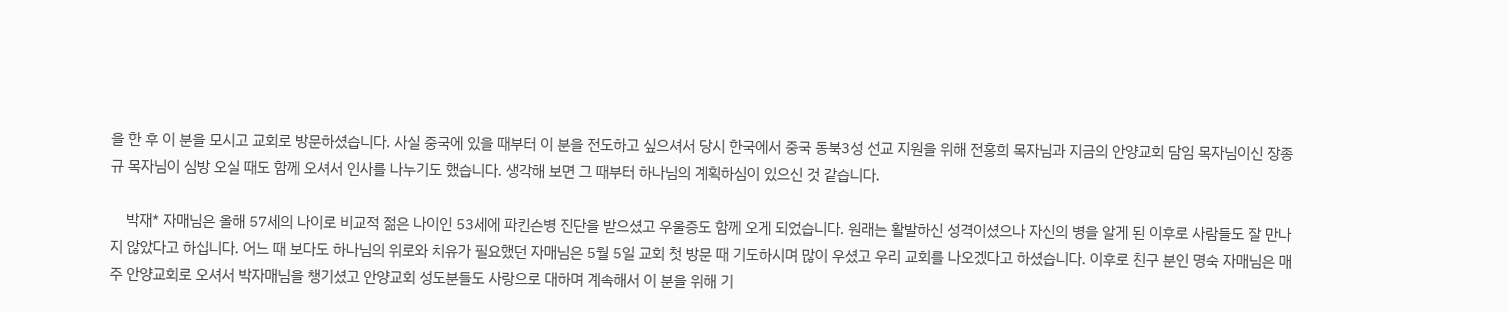을 한 후 이 분을 모시고 교회로 방문하셨습니다. 사실 중국에 있을 때부터 이 분을 전도하고 싶으셔서 당시 한국에서 중국 동북3성 선교 지원을 위해 전홍희 목자님과 지금의 안양교회 담임 목자님이신 장종규 목자님이 심방 오실 때도 함께 오셔서 인사를 나누기도 했습니다. 생각해 보면 그 때부터 하나님의 계획하심이 있으신 것 같습니다.

    박재* 자매님은 올해 57세의 나이로 비교적 젊은 나이인 53세에 파킨슨병 진단을 받으셨고 우울증도 함께 오게 되었습니다. 원래는 활발하신 성격이셨으나 자신의 병을 알게 된 이후로 사람들도 잘 만나지 않았다고 하십니다. 어느 때 보다도 하나님의 위로와 치유가 필요했던 자매님은 5월 5일 교회 첫 방문 때 기도하시며 많이 우셨고 우리 교회를 나오겠다고 하셨습니다. 이후로 친구 분인 명숙 자매님은 매주 안양교회로 오셔서 박자매님을 챙기셨고 안양교회 성도분들도 사랑으로 대하며 계속해서 이 분을 위해 기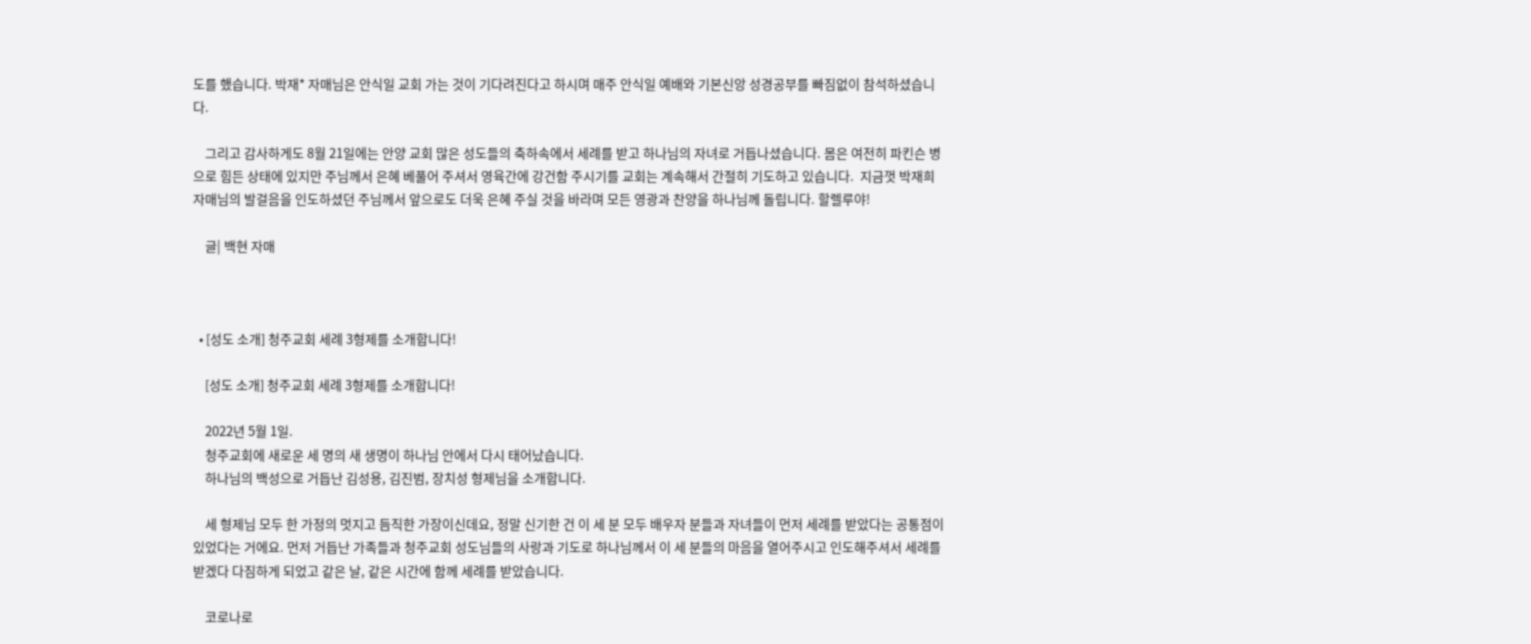도를 했습니다. 박재* 자매님은 안식일 교회 가는 것이 기다려진다고 하시며 매주 안식일 예배와 기본신앙 성경공부를 빠짐없이 참석하셨습니다.

    그리고 감사하게도 8월 21일에는 안양 교회 많은 성도들의 축하속에서 세례를 받고 하나님의 자녀로 거듭나셨습니다. 몸은 여전히 파킨슨 병으로 힘든 상태에 있지만 주님께서 은혜 베풀어 주셔서 영육간에 강건함 주시기를 교회는 계속해서 간절히 기도하고 있습니다.  지금껏 박재희 자매님의 발걸음을 인도하셨던 주님께서 앞으로도 더욱 은혜 주실 것을 바라며 모든 영광과 찬양을 하나님께 돌립니다. 할렐루야!

    글| 백현 자매



  • [성도 소개] 청주교회 세례 3형제를 소개합니다!

    [성도 소개] 청주교회 세례 3형제를 소개합니다!

    2022년 5월 1일.
    청주교회에 새로운 세 명의 새 생명이 하나님 안에서 다시 태어났습니다.
    하나님의 백성으로 거듭난 김성용, 김진범, 장치성 형제님을 소개합니다.

    세 형제님 모두 한 가정의 멋지고 듬직한 가장이신데요, 정말 신기한 건 이 세 분 모두 배우자 분들과 자녀들이 먼저 세례를 받았다는 공통점이 있었다는 거에요. 먼저 거듭난 가족들과 청주교회 성도님들의 사랑과 기도로 하나님께서 이 세 분들의 마음을 열어주시고 인도해주셔서 세례를 받겠다 다짐하게 되었고 같은 날, 같은 시간에 함께 세례를 받았습니다.

    코로나로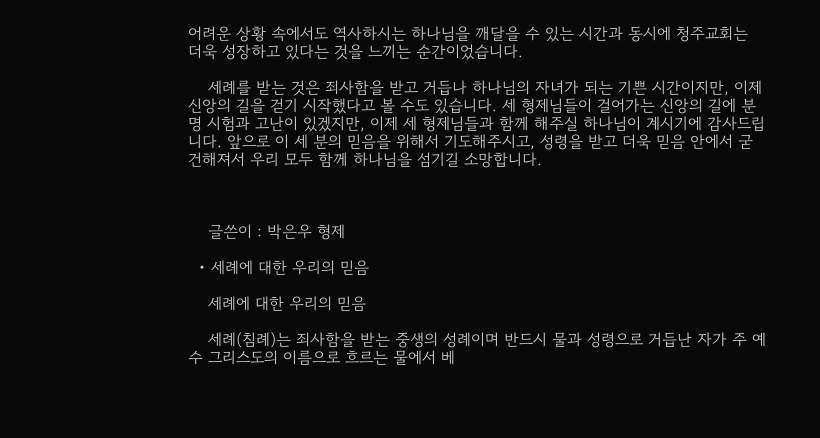어려운 상황 속에서도 역사하시는 하나님을 깨달을 수 있는 시간과 동시에 청주교회는 더욱 성장하고 있다는 것을 느끼는 순간이었습니다.

    세례를 받는 것은 죄사함을 받고 거듭나 하나님의 자녀가 되는 기쁜 시간이지만, 이제 신앙의 길을 걷기 시작했다고 볼 수도 있습니다. 세 형제님들이 걸어가는 신앙의 길에 분명 시험과 고난이 있겠지만, 이제 세 형제님들과 함께 해주실 하나님이 계시기에 감사드립니다. 앞으로 이 세 분의 믿음을 위해서 기도해주시고, 성령을 받고 더욱 믿음 안에서 굳건해져서 우리 모두 함께 하나님을 섬기길 소망합니다.



    글쓴이 : 박은우 형제

  • 세례에 대한 우리의 믿음

    세례에 대한 우리의 믿음

    세례(침례)는 죄사함을 받는 중생의 성례이며 반드시 물과 성령으로 거듭난 자가 주 예수 그리스도의 이름으로 흐르는 물에서 베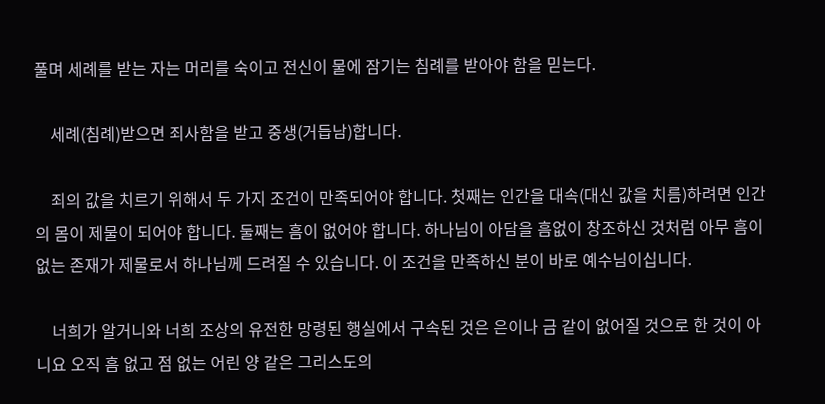풀며 세례를 받는 자는 머리를 숙이고 전신이 물에 잠기는 침례를 받아야 함을 믿는다.

    세례(침례)받으면 죄사함을 받고 중생(거듭남)합니다.

    죄의 값을 치르기 위해서 두 가지 조건이 만족되어야 합니다. 첫째는 인간을 대속(대신 값을 치름)하려면 인간의 몸이 제물이 되어야 합니다. 둘째는 흠이 없어야 합니다. 하나님이 아담을 흠없이 창조하신 것처럼 아무 흠이 없는 존재가 제물로서 하나님께 드려질 수 있습니다. 이 조건을 만족하신 분이 바로 예수님이십니다.

    너희가 알거니와 너희 조상의 유전한 망령된 행실에서 구속된 것은 은이나 금 같이 없어질 것으로 한 것이 아니요 오직 흠 없고 점 없는 어린 양 같은 그리스도의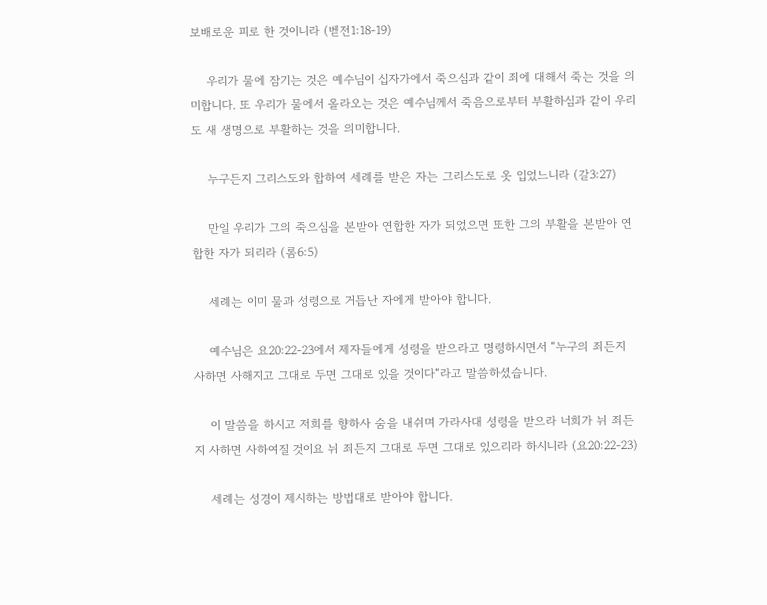보배로운 피로 한 것이니라 (벧전1:18-19)

    우리가 물에 잠기는 것은 예수님이 십자가에서 죽으심과 같이 죄에 대해서 죽는 것을 의미합니다. 또 우리가 물에서 올라오는 것은 예수님께서 죽음으로부터 부활하심과 같이 우리도 새 생명으로 부활하는 것을 의미합니다.

    누구든지 그리스도와 합하여 세례를 받은 자는 그리스도로 옷 입었느니라 (갈3:27)

    만일 우리가 그의 죽으심을 본받아 연합한 자가 되었으면 또한 그의 부활을 본받아 연합한 자가 되리라 (롬6:5)

    세례는 이미 물과 성령으로 거듭난 자에게 받아야 합니다.

    예수님은 요20:22-23에서 제자들에게 성령을 받으라고 명령하시면서 “누구의 죄든지 사하면 사해지고 그대로 두면 그대로 있을 것이다“라고 말씀하셨습니다.

    이 말씀을 하시고 저희를 향하사 숨을 내쉬며 가라사대 성령을 받으라 너희가 뉘 죄든지 사하면 사하여질 것이요 뉘 죄든지 그대로 두면 그대로 있으리라 하시니라 (요20:22-23)

    세례는 성경이 제시하는 방법대로 받아야 합니다.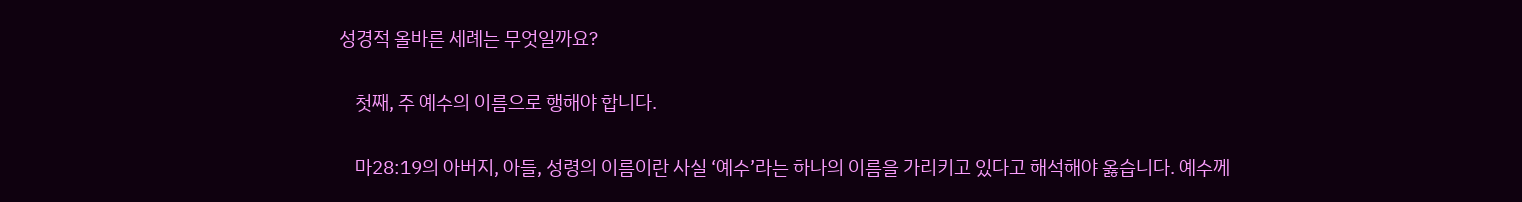성경적 올바른 세례는 무엇일까요?

    첫째, 주 예수의 이름으로 행해야 합니다.

    마28:19의 아버지, 아들, 성령의 이름이란 사실 ‘예수’라는 하나의 이름을 가리키고 있다고 해석해야 옳습니다. 예수께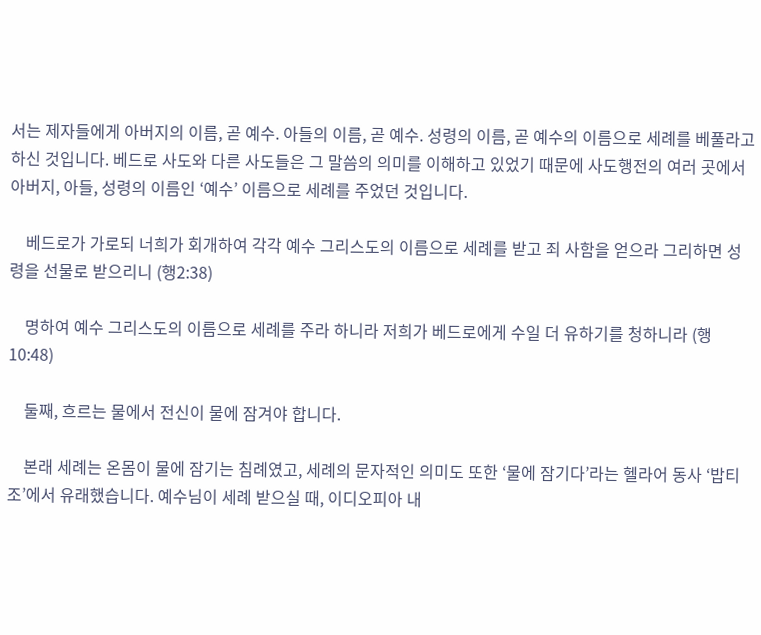서는 제자들에게 아버지의 이름, 곧 예수. 아들의 이름, 곧 예수. 성령의 이름, 곧 예수의 이름으로 세례를 베풀라고 하신 것입니다. 베드로 사도와 다른 사도들은 그 말씀의 의미를 이해하고 있었기 때문에 사도행전의 여러 곳에서 아버지, 아들, 성령의 이름인 ‘예수’ 이름으로 세례를 주었던 것입니다.

    베드로가 가로되 너희가 회개하여 각각 예수 그리스도의 이름으로 세례를 받고 죄 사함을 얻으라 그리하면 성령을 선물로 받으리니 (행2:38)

    명하여 예수 그리스도의 이름으로 세례를 주라 하니라 저희가 베드로에게 수일 더 유하기를 청하니라 (행10:48)

    둘째, 흐르는 물에서 전신이 물에 잠겨야 합니다.

    본래 세례는 온몸이 물에 잠기는 침례였고, 세례의 문자적인 의미도 또한 ‘물에 잠기다’라는 헬라어 동사 ‘밥티조’에서 유래했습니다. 예수님이 세례 받으실 때, 이디오피아 내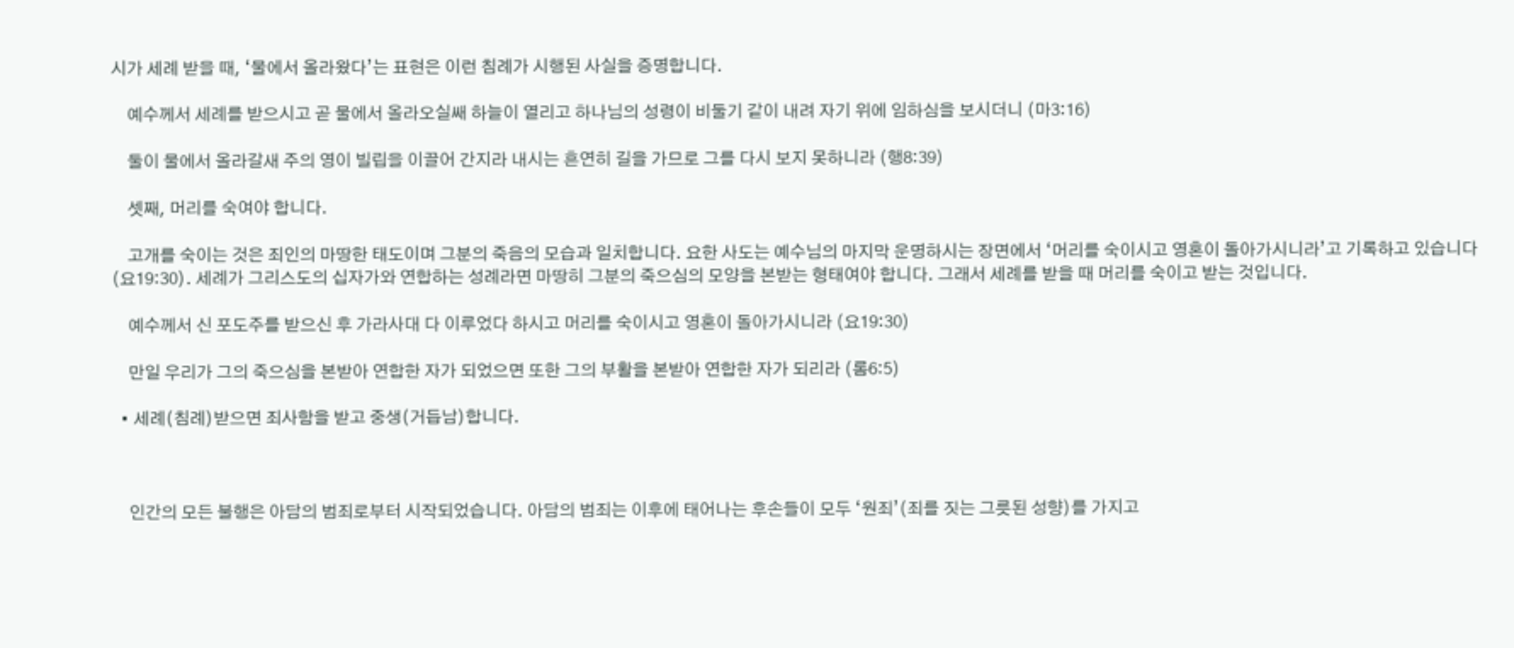시가 세례 받을 때, ‘물에서 올라왔다’는 표현은 이런 침례가 시행된 사실을 증명합니다.

    예수께서 세례를 받으시고 곧 물에서 올라오실쌔 하늘이 열리고 하나님의 성령이 비둘기 같이 내려 자기 위에 임하심을 보시더니 (마3:16)

    둘이 물에서 올라갈새 주의 영이 빌립을 이끌어 간지라 내시는 흔연히 길을 가므로 그를 다시 보지 못하니라 (행8:39)

    셋째, 머리를 숙여야 합니다.

    고개를 숙이는 것은 죄인의 마땅한 태도이며 그분의 죽음의 모습과 일치합니다. 요한 사도는 예수님의 마지막 운명하시는 장면에서 ‘머리를 숙이시고 영혼이 돌아가시니라’고 기록하고 있습니다(요19:30). 세례가 그리스도의 십자가와 연합하는 성례라면 마땅히 그분의 죽으심의 모양을 본받는 형태여야 합니다. 그래서 세례를 받을 때 머리를 숙이고 받는 것입니다.

    예수께서 신 포도주를 받으신 후 가라사대 다 이루었다 하시고 머리를 숙이시고 영혼이 돌아가시니라 (요19:30)

    만일 우리가 그의 죽으심을 본받아 연합한 자가 되었으면 또한 그의 부활을 본받아 연합한 자가 되리라 (롬6:5)

  • 세례(침례)받으면 죄사함을 받고 중생(거듭남)합니다.



    인간의 모든 불행은 아담의 범죄로부터 시작되었습니다. 아담의 범죄는 이후에 태어나는 후손들이 모두 ‘원죄’(죄를 짓는 그릇된 성향)를 가지고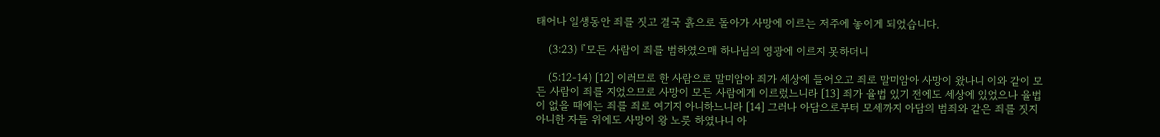태어나 일생동안 죄를 짓고 결국 흙으로 돌아가 사망에 이르는 저주에 놓이게 되었습니다.

    (3:23) 『모든 사람이 죄를 범하였으매 하나님의 영광에 이르지 못하더니

    (5:12-14) [12] 이러므로 한 사람으로 말미암아 죄가 세상에 들어오고 죄로 말미암아 사망이 왔나니 이와 같이 모든 사람이 죄를 지었으므로 사망이 모든 사람에게 이르렀느니라 [13] 죄가 율법 있기 전에도 세상에 있었으나 율법이 없을 때에는 죄를 죄로 여기지 아니하느니라 [14] 그러나 아담으로부터 모세까지 아담의 범죄와 같은 죄를 짓지 아니한 자들 위에도 사망이 왕 노릇 하였나니 아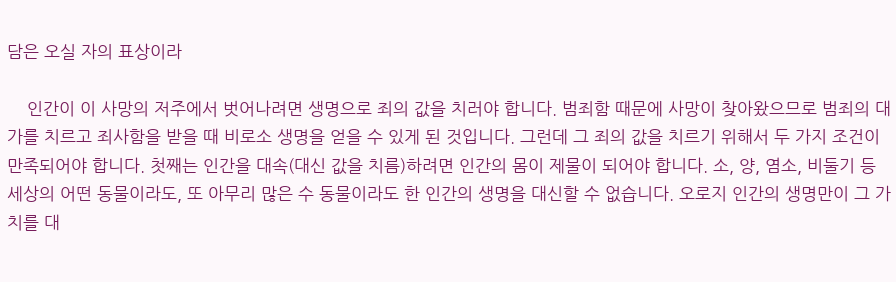담은 오실 자의 표상이라

    인간이 이 사망의 저주에서 벗어나려면 생명으로 죄의 값을 치러야 합니다. 범죄함 때문에 사망이 찾아왔으므로 범죄의 대가를 치르고 죄사함을 받을 때 비로소 생명을 얻을 수 있게 된 것입니다. 그런데 그 죄의 값을 치르기 위해서 두 가지 조건이 만족되어야 합니다. 첫째는 인간을 대속(대신 값을 치름)하려면 인간의 몸이 제물이 되어야 합니다. 소, 양, 염소, 비둘기 등 세상의 어떤 동물이라도, 또 아무리 많은 수 동물이라도 한 인간의 생명을 대신할 수 없습니다. 오로지 인간의 생명만이 그 가치를 대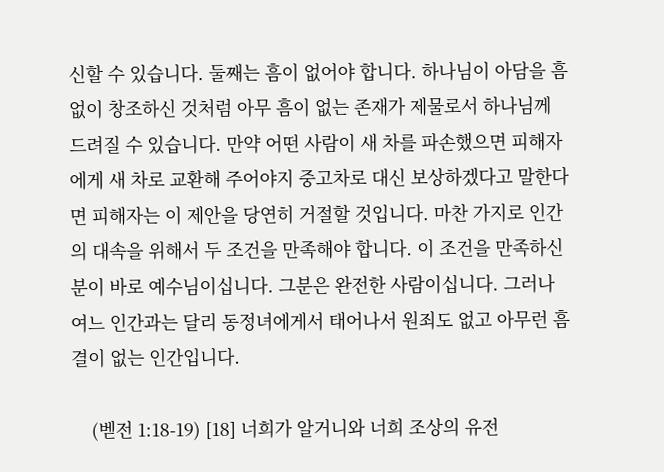신할 수 있습니다. 둘째는 흠이 없어야 합니다. 하나님이 아담을 흠없이 창조하신 것처럼 아무 흠이 없는 존재가 제물로서 하나님께 드려질 수 있습니다. 만약 어떤 사람이 새 차를 파손했으면 피해자에게 새 차로 교환해 주어야지 중고차로 대신 보상하겠다고 말한다면 피해자는 이 제안을 당연히 거절할 것입니다. 마찬 가지로 인간의 대속을 위해서 두 조건을 만족해야 합니다. 이 조건을 만족하신 분이 바로 예수님이십니다. 그분은 완전한 사람이십니다. 그러나 여느 인간과는 달리 동정녀에게서 태어나서 원죄도 없고 아무런 흠결이 없는 인간입니다.

    (벧전 1:18-19) [18] 너희가 알거니와 너희 조상의 유전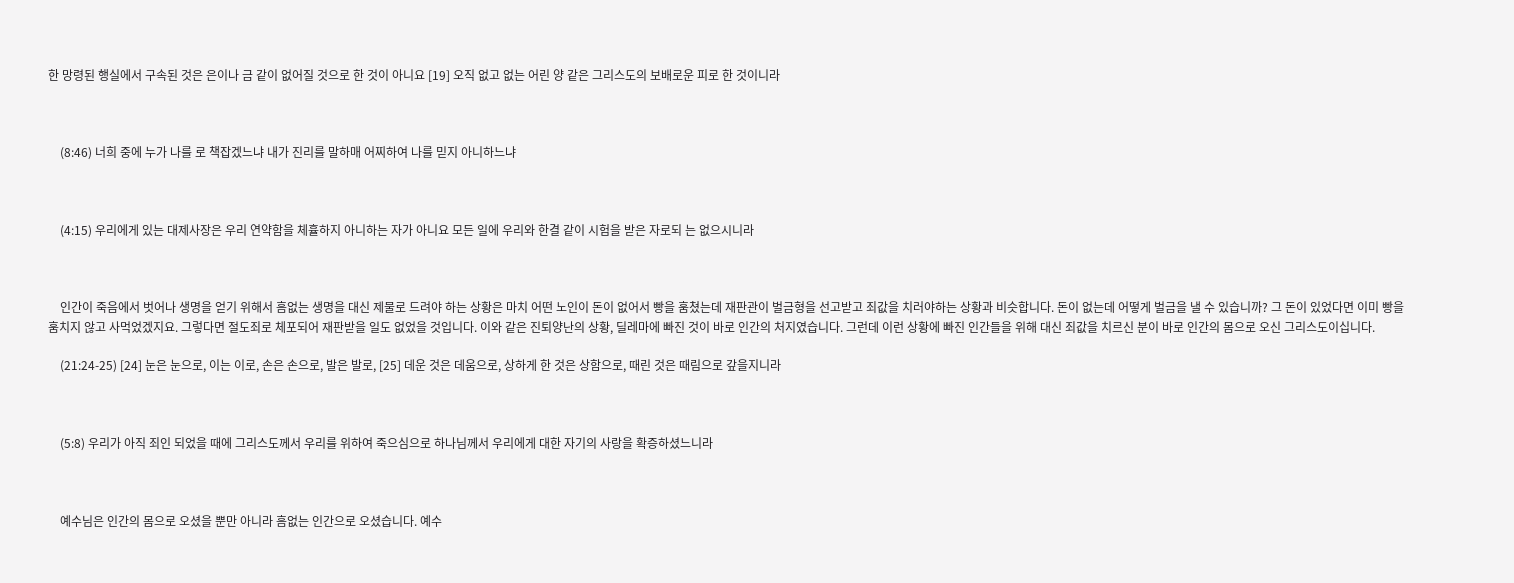한 망령된 행실에서 구속된 것은 은이나 금 같이 없어질 것으로 한 것이 아니요 [19] 오직 없고 없는 어린 양 같은 그리스도의 보배로운 피로 한 것이니라



    (8:46) 너희 중에 누가 나를 로 책잡겠느냐 내가 진리를 말하매 어찌하여 나를 믿지 아니하느냐



    (4:15) 우리에게 있는 대제사장은 우리 연약함을 체휼하지 아니하는 자가 아니요 모든 일에 우리와 한결 같이 시험을 받은 자로되 는 없으시니라



    인간이 죽음에서 벗어나 생명을 얻기 위해서 흠없는 생명을 대신 제물로 드려야 하는 상황은 마치 어떤 노인이 돈이 없어서 빵을 훔쳤는데 재판관이 벌금형을 선고받고 죄값을 치러야하는 상황과 비슷합니다. 돈이 없는데 어떻게 벌금을 낼 수 있습니까? 그 돈이 있었다면 이미 빵을 훔치지 않고 사먹었겠지요. 그렇다면 절도죄로 체포되어 재판받을 일도 없었을 것입니다. 이와 같은 진퇴양난의 상황, 딜레마에 빠진 것이 바로 인간의 처지였습니다. 그런데 이런 상황에 빠진 인간들을 위해 대신 죄값을 치르신 분이 바로 인간의 몸으로 오신 그리스도이십니다.

    (21:24-25) [24] 눈은 눈으로, 이는 이로, 손은 손으로, 발은 발로, [25] 데운 것은 데움으로, 상하게 한 것은 상함으로, 때린 것은 때림으로 갚을지니라



    (5:8) 우리가 아직 죄인 되었을 때에 그리스도께서 우리를 위하여 죽으심으로 하나님께서 우리에게 대한 자기의 사랑을 확증하셨느니라



    예수님은 인간의 몸으로 오셨을 뿐만 아니라 흠없는 인간으로 오셨습니다. 예수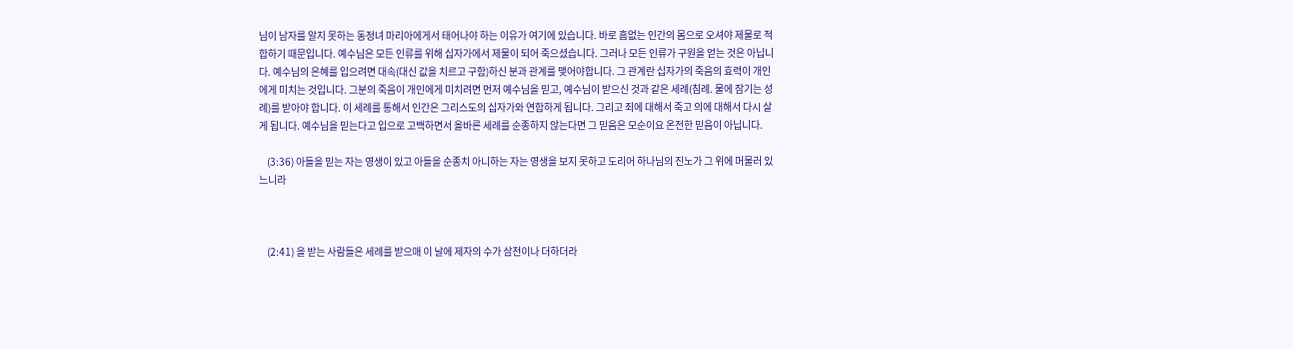님이 남자를 알지 못하는 동정녀 마리아에게서 태어나야 하는 이유가 여기에 있습니다. 바로 흠없는 인간의 몸으로 오셔야 제물로 적합하기 때문입니다. 예수님은 모든 인류를 위해 십자가에서 제물이 되어 죽으셨습니다. 그러나 모든 인류가 구원을 얻는 것은 아닙니다. 예수님의 은혜를 입으려면 대속(대신 값을 치르고 구함)하신 분과 관계를 맺어야합니다. 그 관계란 십자가의 죽음의 효력이 개인에게 미치는 것입니다. 그분의 죽음이 개인에게 미치려면 먼저 예수님을 믿고, 예수님이 받으신 것과 같은 세례(침례. 물에 잠기는 성례)를 받아야 합니다. 이 세례를 통해서 인간은 그리스도의 십자가와 연합하게 됩니다. 그리고 죄에 대해서 죽고 의에 대해서 다시 살게 됩니다. 예수님을 믿는다고 입으로 고백하면서 올바른 세례를 순종하지 않는다면 그 믿음은 모순이요 온전한 믿음이 아닙니다.

    (3:36) 아들을 믿는 자는 영생이 있고 아들을 순종치 아니하는 자는 영생을 보지 못하고 도리어 하나님의 진노가 그 위에 머물러 있느니라



    (2:41) 을 받는 사람들은 세례를 받으매 이 날에 제자의 수가 삼천이나 더하더라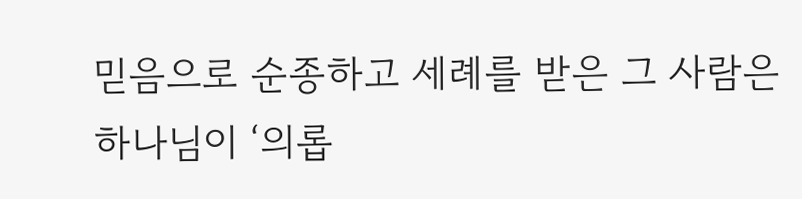믿음으로 순종하고 세례를 받은 그 사람은 하나님이 ‘의롭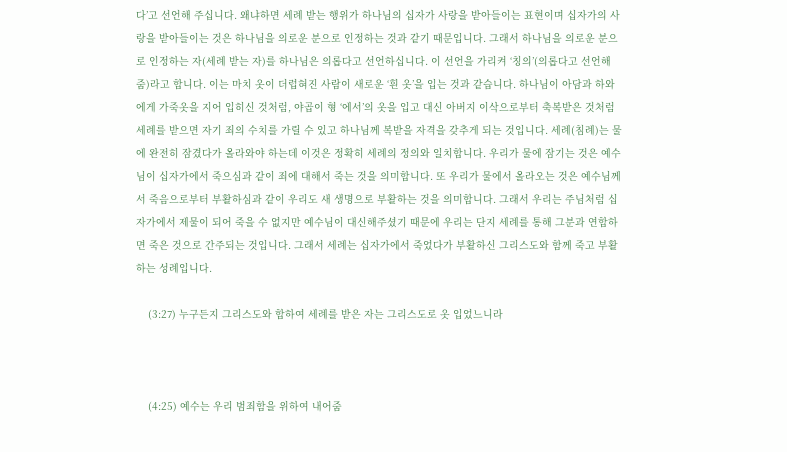다’고 선언해 주십니다. 왜냐하면 세례 받는 행위가 하나님의 십자가 사랑을 받아들이는 표현이며 십자가의 사랑을 받아들이는 것은 하나님을 의로운 분으로 인정하는 것과 같기 때문입니다. 그래서 하나님을 의로운 분으로 인정하는 자(세례 받는 자)를 하나님은 의롭다고 선언하십니다. 이 선언을 가리켜 ‘칭의’(의롭다고 선언해 줌)라고 합니다. 이는 마치 옷이 더럽혀진 사람이 새로운 ‘흰 옷’을 입는 것과 같습니다. 하나님이 아담과 하와에게 가죽옷을 지어 입히신 것처럼, 야곱이 형 ‘에서’의 옷을 입고 대신 아버지 이삭으로부터 축복받은 것처럼 세례를 받으면 자기 죄의 수치를 가릴 수 있고 하나님께 복받을 자격을 갖추게 되는 것입니다. 세례(침례)는 물에 완전히 잠겼다가 올라와야 하는데 이것은 정확히 세례의 정의와 일치합니다. 우리가 물에 잠기는 것은 예수님이 십자가에서 죽으심과 같이 죄에 대해서 죽는 것을 의미합니다. 또 우리가 물에서 올라오는 것은 예수님께서 죽음으로부터 부활하심과 같이 우리도 새 생명으로 부활하는 것을 의미합니다. 그래서 우리는 주님처럼 십자가에서 제물이 되어 죽을 수 없지만 예수님이 대신해주셨기 때문에 우리는 단지 세례를 통해 그분과 연합하면 죽은 것으로 간주되는 것입니다. 그래서 세례는 십자가에서 죽었다가 부활하신 그리스도와 함께 죽고 부활하는 성례입니다.

    (3:27) 누구든지 그리스도와 합하여 세례를 받은 자는 그리스도로 옷 입었느니라



    (4:25) 예수는 우리 범죄함을 위하여 내어줌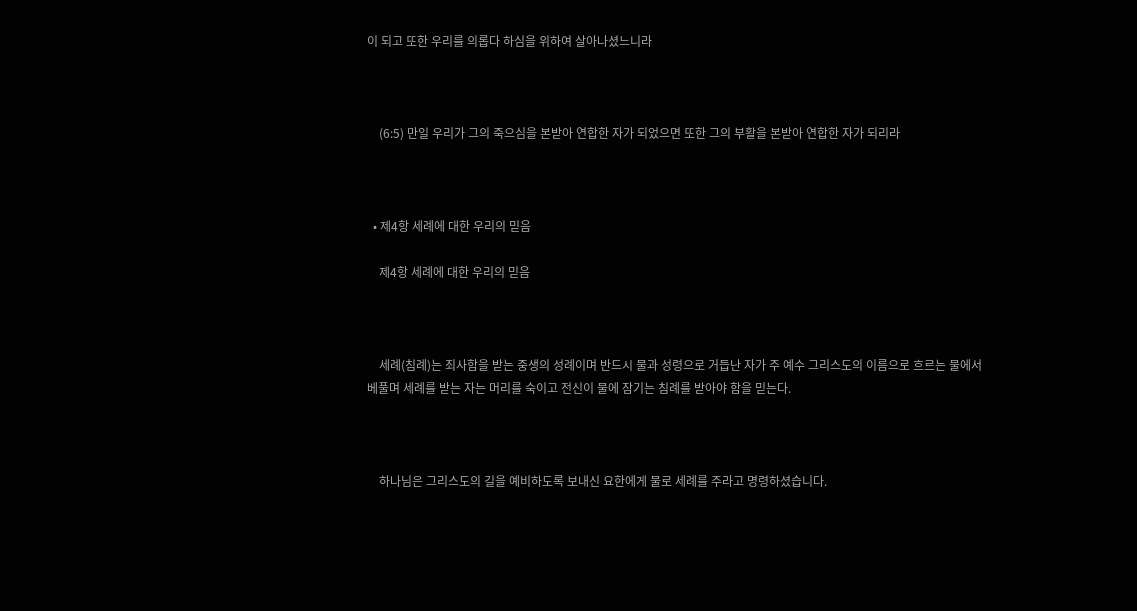이 되고 또한 우리를 의롭다 하심을 위하여 살아나셨느니라



    (6:5) 만일 우리가 그의 죽으심을 본받아 연합한 자가 되었으면 또한 그의 부활을 본받아 연합한 자가 되리라



  • 제4항 세례에 대한 우리의 믿음

    제4항 세례에 대한 우리의 믿음



    세례(침례)는 죄사함을 받는 중생의 성례이며 반드시 물과 성령으로 거듭난 자가 주 예수 그리스도의 이름으로 흐르는 물에서 베풀며 세례를 받는 자는 머리를 숙이고 전신이 물에 잠기는 침례를 받아야 함을 믿는다.



    하나님은 그리스도의 길을 예비하도록 보내신 요한에게 물로 세례를 주라고 명령하셨습니다.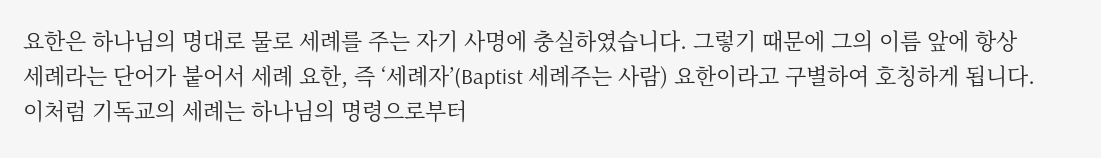요한은 하나님의 명대로 물로 세례를 주는 자기 사명에 충실하였습니다. 그렇기 때문에 그의 이름 앞에 항상 세례라는 단어가 붙어서 세례 요한, 즉 ‘세례자’(Baptist 세례주는 사람) 요한이라고 구별하여 호칭하게 됩니다. 이처럼 기독교의 세례는 하나님의 명령으로부터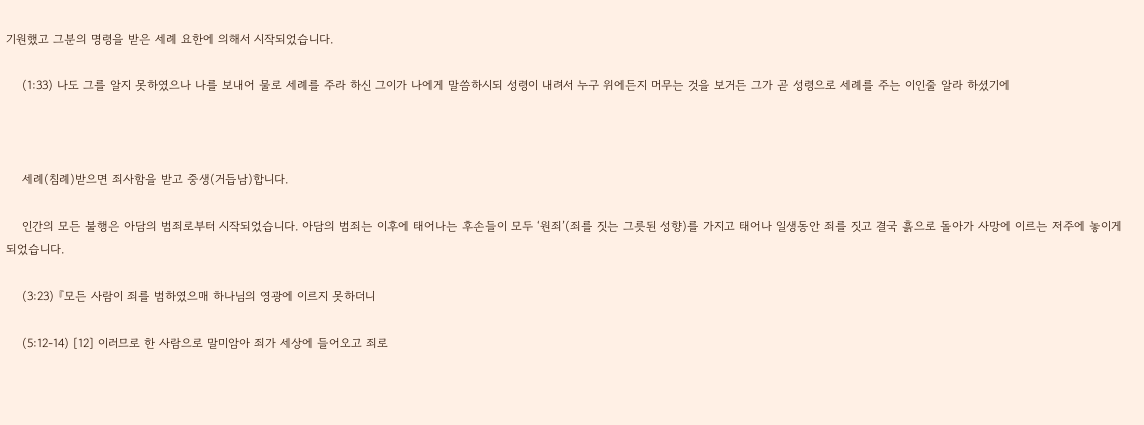기원했고 그분의 명령을 받은 세례 요한에 의해서 시작되었습니다.

    (1:33) 나도 그를 알지 못하였으나 나를 보내어 물로 세례를 주라 하신 그이가 나에게 말씀하시되 성령이 내려서 누구 위에든지 머무는 것을 보거든 그가 곧 성령으로 세례를 주는 이인줄 알라 하셨기에



    세례(침례)받으면 죄사함을 받고 중생(거듭남)합니다.

    인간의 모든 불행은 아담의 범죄로부터 시작되었습니다. 아담의 범죄는 이후에 태어나는 후손들이 모두 ‘원죄’(죄를 짓는 그릇된 성향)를 가지고 태어나 일생동안 죄를 짓고 결국 흙으로 돌아가 사망에 이르는 저주에 놓이게 되었습니다.

    (3:23) 『모든 사람이 죄를 범하였으매 하나님의 영광에 이르지 못하더니

    (5:12-14) [12] 이러므로 한 사람으로 말미암아 죄가 세상에 들어오고 죄로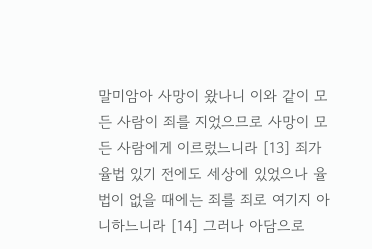말미암아 사망이 왔나니 이와 같이 모든 사람이 죄를 지었으므로 사망이 모든 사람에게 이르렀느니라 [13] 죄가 율법 있기 전에도 세상에 있었으나 율법이 없을 때에는 죄를 죄로 여기지 아니하느니라 [14] 그러나 아담으로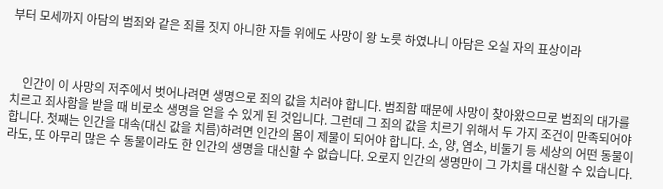부터 모세까지 아담의 범죄와 같은 죄를 짓지 아니한 자들 위에도 사망이 왕 노릇 하였나니 아담은 오실 자의 표상이라



    인간이 이 사망의 저주에서 벗어나려면 생명으로 죄의 값을 치러야 합니다. 범죄함 때문에 사망이 찾아왔으므로 범죄의 대가를 치르고 죄사함을 받을 때 비로소 생명을 얻을 수 있게 된 것입니다. 그런데 그 죄의 값을 치르기 위해서 두 가지 조건이 만족되어야 합니다. 첫째는 인간을 대속(대신 값을 치름)하려면 인간의 몸이 제물이 되어야 합니다. 소, 양, 염소, 비둘기 등 세상의 어떤 동물이라도, 또 아무리 많은 수 동물이라도 한 인간의 생명을 대신할 수 없습니다. 오로지 인간의 생명만이 그 가치를 대신할 수 있습니다.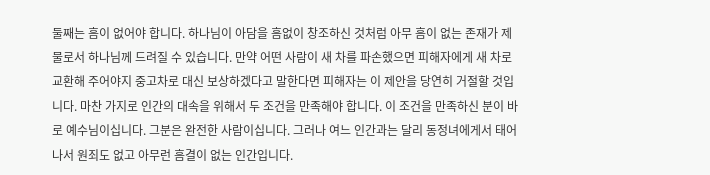둘째는 흠이 없어야 합니다. 하나님이 아담을 흠없이 창조하신 것처럼 아무 흠이 없는 존재가 제물로서 하나님께 드려질 수 있습니다. 만약 어떤 사람이 새 차를 파손했으면 피해자에게 새 차로 교환해 주어야지 중고차로 대신 보상하겠다고 말한다면 피해자는 이 제안을 당연히 거절할 것입니다. 마찬 가지로 인간의 대속을 위해서 두 조건을 만족해야 합니다. 이 조건을 만족하신 분이 바로 예수님이십니다. 그분은 완전한 사람이십니다. 그러나 여느 인간과는 달리 동정녀에게서 태어나서 원죄도 없고 아무런 흠결이 없는 인간입니다.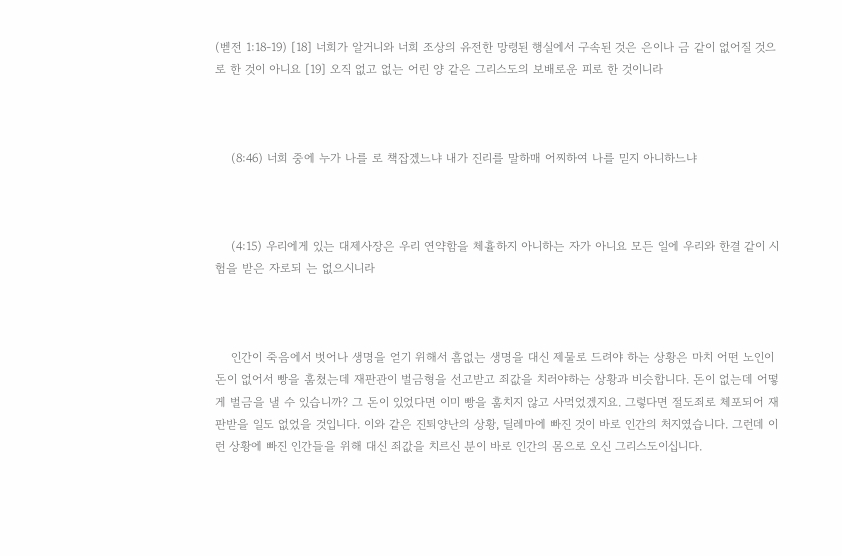(벧전 1:18-19) [18] 너희가 알거니와 너희 조상의 유전한 망령된 행실에서 구속된 것은 은이나 금 같이 없어질 것으로 한 것이 아니요 [19] 오직 없고 없는 어린 양 같은 그리스도의 보배로운 피로 한 것이니라



    (8:46) 너희 중에 누가 나를 로 책잡겠느냐 내가 진리를 말하매 어찌하여 나를 믿지 아니하느냐



    (4:15) 우리에게 있는 대제사장은 우리 연약함을 체휼하지 아니하는 자가 아니요 모든 일에 우리와 한결 같이 시험을 받은 자로되 는 없으시니라



    인간이 죽음에서 벗어나 생명을 얻기 위해서 흠없는 생명을 대신 제물로 드려야 하는 상황은 마치 어떤 노인이 돈이 없어서 빵을 훔쳤는데 재판관이 벌금형을 선고받고 죄값을 치러야하는 상황과 비슷합니다. 돈이 없는데 어떻게 벌금을 낼 수 있습니까? 그 돈이 있었다면 이미 빵을 훔치지 않고 사먹었겠지요. 그렇다면 절도죄로 체포되어 재판받을 일도 없었을 것입니다. 이와 같은 진퇴양난의 상황, 딜레마에 빠진 것이 바로 인간의 처지였습니다. 그런데 이런 상황에 빠진 인간들을 위해 대신 죄값을 치르신 분이 바로 인간의 몸으로 오신 그리스도이십니다.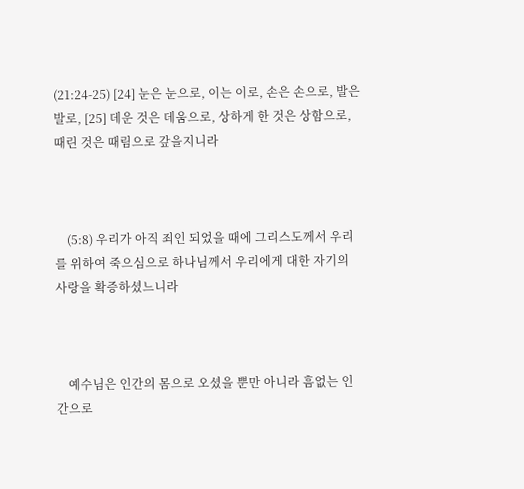(21:24-25) [24] 눈은 눈으로, 이는 이로, 손은 손으로, 발은 발로, [25] 데운 것은 데움으로, 상하게 한 것은 상함으로, 때린 것은 때림으로 갚을지니라



    (5:8) 우리가 아직 죄인 되었을 때에 그리스도께서 우리를 위하여 죽으심으로 하나님께서 우리에게 대한 자기의 사랑을 확증하셨느니라



    예수님은 인간의 몸으로 오셨을 뿐만 아니라 흠없는 인간으로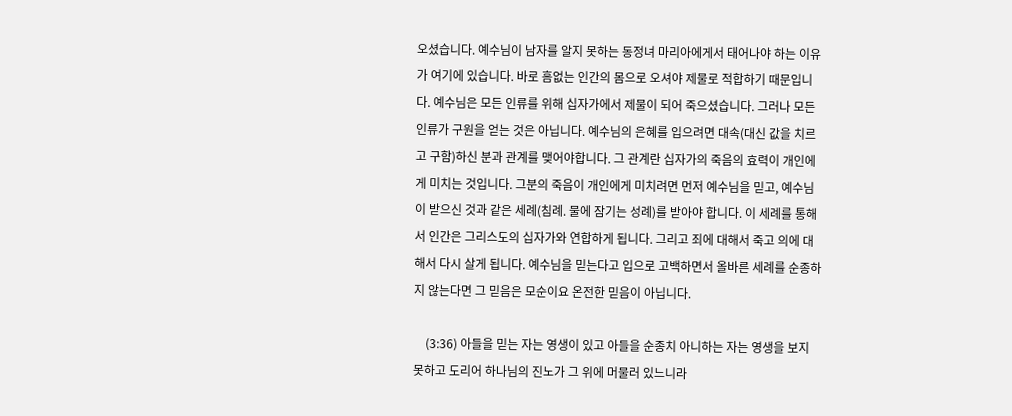오셨습니다. 예수님이 남자를 알지 못하는 동정녀 마리아에게서 태어나야 하는 이유가 여기에 있습니다. 바로 흠없는 인간의 몸으로 오셔야 제물로 적합하기 때문입니다. 예수님은 모든 인류를 위해 십자가에서 제물이 되어 죽으셨습니다. 그러나 모든 인류가 구원을 얻는 것은 아닙니다. 예수님의 은혜를 입으려면 대속(대신 값을 치르고 구함)하신 분과 관계를 맺어야합니다. 그 관계란 십자가의 죽음의 효력이 개인에게 미치는 것입니다. 그분의 죽음이 개인에게 미치려면 먼저 예수님을 믿고, 예수님이 받으신 것과 같은 세례(침례. 물에 잠기는 성례)를 받아야 합니다. 이 세례를 통해서 인간은 그리스도의 십자가와 연합하게 됩니다. 그리고 죄에 대해서 죽고 의에 대해서 다시 살게 됩니다. 예수님을 믿는다고 입으로 고백하면서 올바른 세례를 순종하지 않는다면 그 믿음은 모순이요 온전한 믿음이 아닙니다.

    (3:36) 아들을 믿는 자는 영생이 있고 아들을 순종치 아니하는 자는 영생을 보지 못하고 도리어 하나님의 진노가 그 위에 머물러 있느니라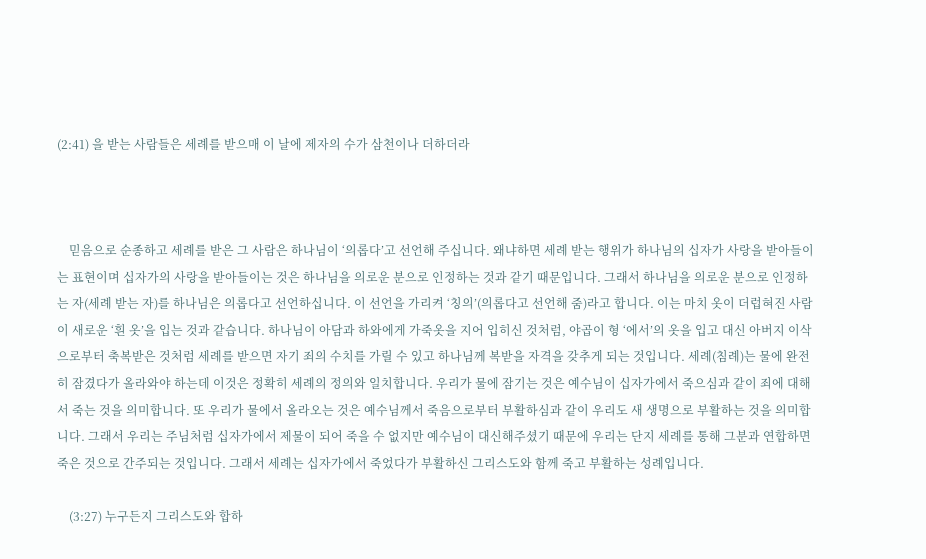(2:41) 을 받는 사람들은 세례를 받으매 이 날에 제자의 수가 삼천이나 더하더라



    믿음으로 순종하고 세례를 받은 그 사람은 하나님이 ‘의롭다’고 선언해 주십니다. 왜냐하면 세례 받는 행위가 하나님의 십자가 사랑을 받아들이는 표현이며 십자가의 사랑을 받아들이는 것은 하나님을 의로운 분으로 인정하는 것과 같기 때문입니다. 그래서 하나님을 의로운 분으로 인정하는 자(세례 받는 자)를 하나님은 의롭다고 선언하십니다. 이 선언을 가리켜 ‘칭의’(의롭다고 선언해 줌)라고 합니다. 이는 마치 옷이 더럽혀진 사람이 새로운 ‘흰 옷’을 입는 것과 같습니다. 하나님이 아담과 하와에게 가죽옷을 지어 입히신 것처럼, 야곱이 형 ‘에서’의 옷을 입고 대신 아버지 이삭으로부터 축복받은 것처럼 세례를 받으면 자기 죄의 수치를 가릴 수 있고 하나님께 복받을 자격을 갖추게 되는 것입니다. 세례(침례)는 물에 완전히 잠겼다가 올라와야 하는데 이것은 정확히 세례의 정의와 일치합니다. 우리가 물에 잠기는 것은 예수님이 십자가에서 죽으심과 같이 죄에 대해서 죽는 것을 의미합니다. 또 우리가 물에서 올라오는 것은 예수님께서 죽음으로부터 부활하심과 같이 우리도 새 생명으로 부활하는 것을 의미합니다. 그래서 우리는 주님처럼 십자가에서 제물이 되어 죽을 수 없지만 예수님이 대신해주셨기 때문에 우리는 단지 세례를 통해 그분과 연합하면 죽은 것으로 간주되는 것입니다. 그래서 세례는 십자가에서 죽었다가 부활하신 그리스도와 함께 죽고 부활하는 성례입니다.

    (3:27) 누구든지 그리스도와 합하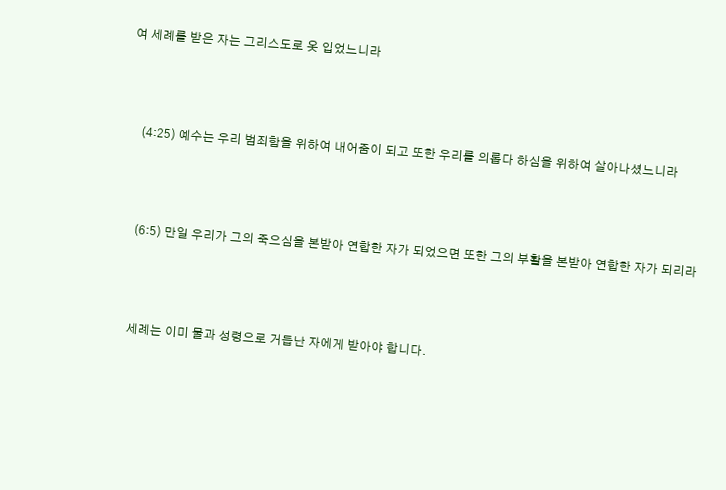여 세례를 받은 자는 그리스도로 옷 입었느니라



    (4:25) 예수는 우리 범죄함을 위하여 내어줌이 되고 또한 우리를 의롭다 하심을 위하여 살아나셨느니라



    (6:5) 만일 우리가 그의 죽으심을 본받아 연합한 자가 되었으면 또한 그의 부활을 본받아 연합한 자가 되리라



    세례는 이미 물과 성령으로 거듭난 자에게 받아야 합니다.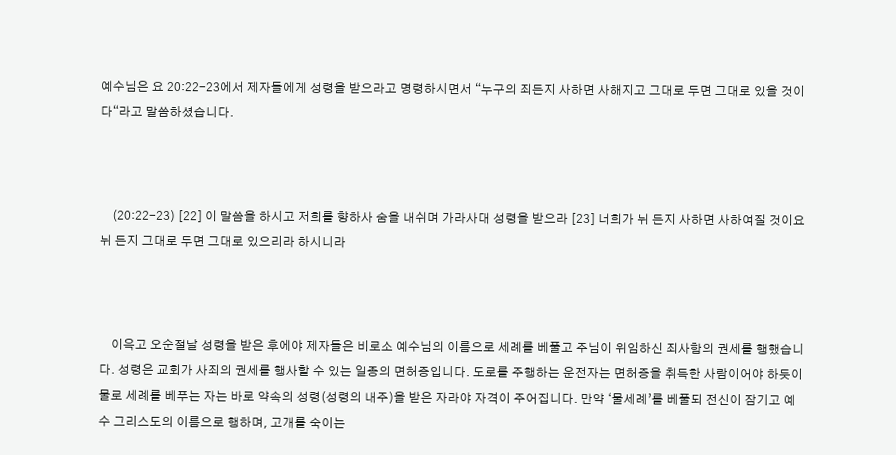예수님은 요 20:22-23에서 제자들에게 성령을 받으라고 명령하시면서 “누구의 죄든지 사하면 사해지고 그대로 두면 그대로 있을 것이다“라고 말씀하셨습니다.



    (20:22-23) [22] 이 말씀을 하시고 저희를 향하사 숨을 내쉬며 가라사대 성령을 받으라 [23] 너희가 뉘 든지 사하면 사하여질 것이요 뉘 든지 그대로 두면 그대로 있으리라 하시니라



    이윽고 오순절날 성령을 받은 후에야 제자들은 비로소 예수님의 이름으로 세례를 베풀고 주님이 위임하신 죄사함의 권세를 행했습니다. 성령은 교회가 사죄의 권세를 행사할 수 있는 일종의 면허증입니다. 도로를 주행하는 운전자는 면허증을 취득한 사람이어야 하듯이 물로 세례를 베푸는 자는 바로 약속의 성령(성령의 내주)을 받은 자라야 자격이 주어집니다. 만약 ‘물세례’를 베풀되 전신이 잠기고 예수 그리스도의 이름으로 행하며, 고개를 숙이는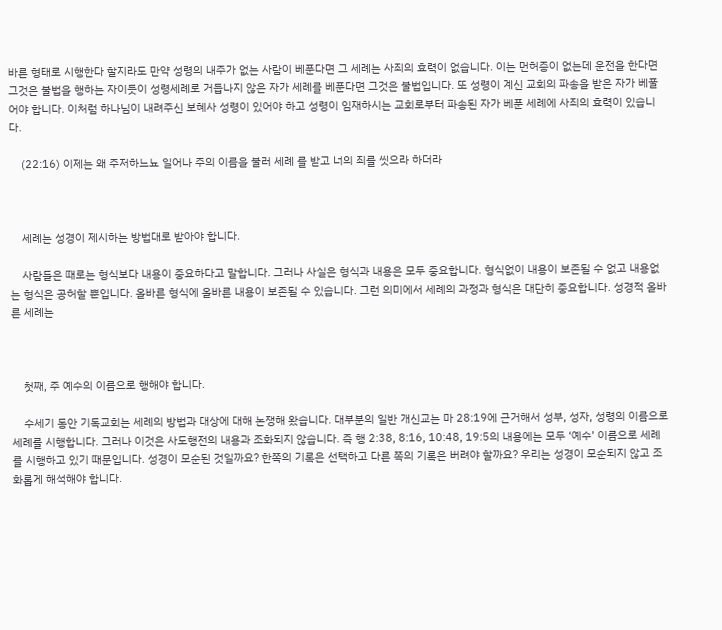바른 형태로 시행한다 할지라도 만약 성령의 내주가 없는 사람이 베푼다면 그 세례는 사죄의 효력이 없습니다. 이는 먼허증이 없는데 운전을 한다면 그것은 불법을 행하는 자이듯이 성령세례로 거듭나지 않은 자가 세례를 베푼다면 그것은 불법입니다. 또 성령이 계신 교회의 파송을 받은 자가 베풀어야 합니다. 이처럼 하나님이 내려주신 보혜사 성령이 있어야 하고 성령이 임재하시는 교회로부터 파송된 자가 베푼 세례에 사죄의 효력이 있습니다.

    (22:16) 이제는 왜 주저하느뇨 일어나 주의 이름을 불러 세례 를 받고 너의 죄를 씻으라 하더라



    세례는 성경이 제시하는 방법대로 받아야 합니다.

    사람들은 때로는 형식보다 내용이 중요하다고 말합니다. 그러나 사실은 형식과 내용은 모두 중요합니다. 형식없이 내용이 보존될 수 없고 내용없는 형식은 공허할 뿐입니다. 올바른 형식에 올바른 내용이 보존될 수 있습니다. 그런 의미에서 세례의 과정과 형식은 대단히 중요합니다. 성경적 올바른 세례는



    첫째, 주 예수의 이름으로 행해야 합니다.

    수세기 동안 기독교회는 세례의 방법과 대상에 대해 논쟁해 왔습니다. 대부분의 일반 개신교는 마 28:19에 근거해서 성부, 성자, 성령의 이름으로 세례를 시행합니다. 그러나 이것은 사도행전의 내용과 조화되지 않습니다. 즉 행 2:38, 8:16, 10:48, 19:5의 내용에는 모두 ‘예수’ 이름으로 세례를 시행하고 있기 때문입니다. 성경이 모순된 것일까요? 한쪽의 기록은 선택하고 다른 쪽의 기록은 버려야 할까요? 우리는 성경이 모순되지 않고 조화롭게 해석해야 합니다.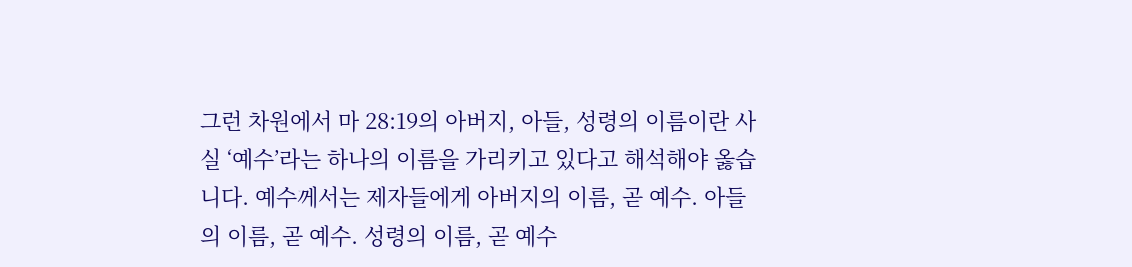그런 차원에서 마 28:19의 아버지, 아들, 성령의 이름이란 사실 ‘예수’라는 하나의 이름을 가리키고 있다고 해석해야 옳습니다. 예수께서는 제자들에게 아버지의 이름, 곧 예수. 아들의 이름, 곧 예수. 성령의 이름, 곧 예수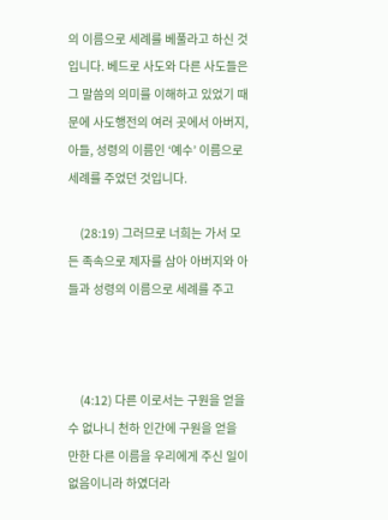의 이름으로 세례를 베풀라고 하신 것입니다. 베드로 사도와 다른 사도들은 그 말씀의 의미를 이해하고 있었기 때문에 사도행전의 여러 곳에서 아버지, 아들, 성령의 이름인 ‘예수’ 이름으로 세례를 주었던 것입니다.

    (28:19) 그러므로 너희는 가서 모든 족속으로 제자를 삼아 아버지와 아들과 성령의 이름으로 세례를 주고



    (4:12) 다른 이로서는 구원을 얻을 수 없나니 천하 인간에 구원을 얻을 만한 다른 이름을 우리에게 주신 일이 없음이니라 하였더라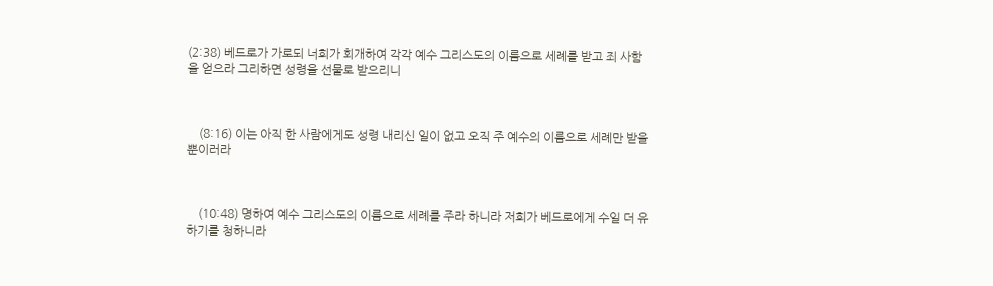(2:38) 베드로가 가로되 너희가 회개하여 각각 예수 그리스도의 이름으로 세례를 받고 죄 사함을 얻으라 그리하면 성령을 선물로 받으리니



    (8:16) 이는 아직 한 사람에게도 성령 내리신 일이 없고 오직 주 예수의 이름으로 세례만 받을 뿐이러라



    (10:48) 명하여 예수 그리스도의 이름으로 세례를 주라 하니라 저희가 베드로에게 수일 더 유하기를 청하니라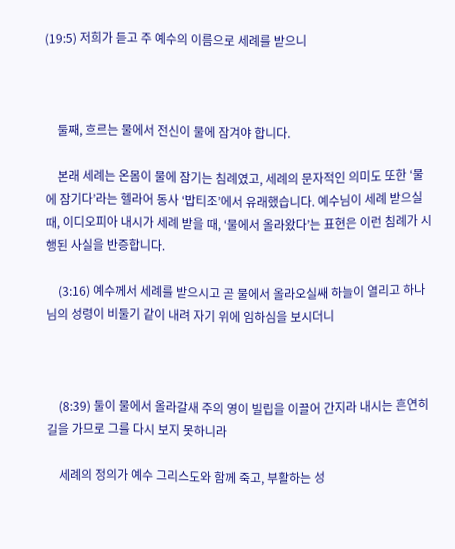(19:5) 저희가 듣고 주 예수의 이름으로 세례를 받으니



    둘째, 흐르는 물에서 전신이 물에 잠겨야 합니다.

    본래 세례는 온몸이 물에 잠기는 침례였고, 세례의 문자적인 의미도 또한 ‘물에 잠기다’라는 헬라어 동사 ‘밥티조’에서 유래했습니다. 예수님이 세례 받으실 때, 이디오피아 내시가 세례 받을 때, ‘물에서 올라왔다’는 표현은 이런 침례가 시행된 사실을 반증합니다.

    (3:16) 예수께서 세례를 받으시고 곧 물에서 올라오실쌔 하늘이 열리고 하나님의 성령이 비둘기 같이 내려 자기 위에 임하심을 보시더니



    (8:39) 둘이 물에서 올라갈새 주의 영이 빌립을 이끌어 간지라 내시는 흔연히 길을 가므로 그를 다시 보지 못하니라

    세례의 정의가 예수 그리스도와 함께 죽고, 부활하는 성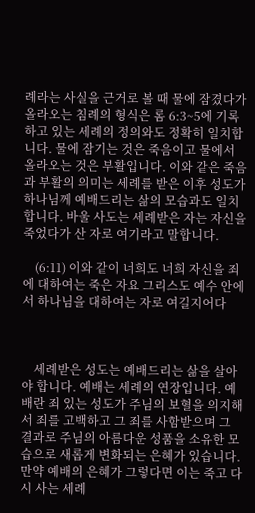례라는 사실을 근거로 볼 때 물에 잠겼다가 올라오는 침례의 형식은 롬 6:3~5에 기록하고 있는 세례의 정의와도 정확히 일치합니다. 물에 잠기는 것은 죽음이고 물에서 올라오는 것은 부활입니다. 이와 같은 죽음과 부활의 의미는 세례를 받은 이후 성도가 하나님께 예배드리는 삶의 모습과도 일치합니다. 바울 사도는 세례받은 자는 자신을 죽었다가 산 자로 여기라고 말합니다.

    (6:11) 이와 같이 너희도 너희 자신을 죄에 대하여는 죽은 자요 그리스도 예수 안에서 하나님을 대하여는 자로 여길지어다



    세례받은 성도는 예배드리는 삶을 살아야 합니다. 예배는 세례의 연장입니다. 예배란 죄 있는 성도가 주님의 보혈을 의지해서 죄를 고백하고 그 죄를 사함받으며 그 결과로 주님의 아름다운 성품을 소유한 모습으로 새롭게 변화되는 은혜가 있습니다. 만약 예배의 은혜가 그렇다면 이는 죽고 다시 사는 세례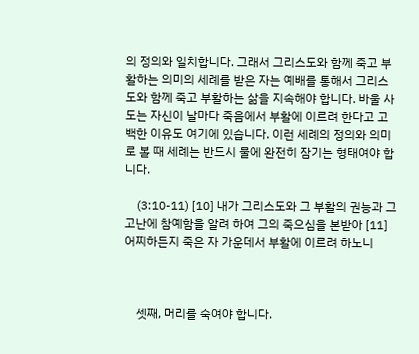의 정의와 일치합니다. 그래서 그리스도와 함께 죽고 부활하는 의미의 세례를 받은 자는 예배를 통해서 그리스도와 함께 죽고 부활하는 삶을 지속해야 합니다. 바울 사도는 자신이 날마다 죽음에서 부활에 이르려 한다고 고백한 이유도 여기에 있습니다. 이런 세례의 정의와 의미로 볼 때 세례는 반드시 물에 완전히 잠기는 형태여야 합니다.

    (3:10-11) [10] 내가 그리스도와 그 부활의 권능과 그 고난에 참예함을 알려 하여 그의 죽으심을 본받아 [11] 어찌하든지 죽은 자 가운데서 부활에 이르려 하노니



    셋째, 머리를 숙여야 합니다.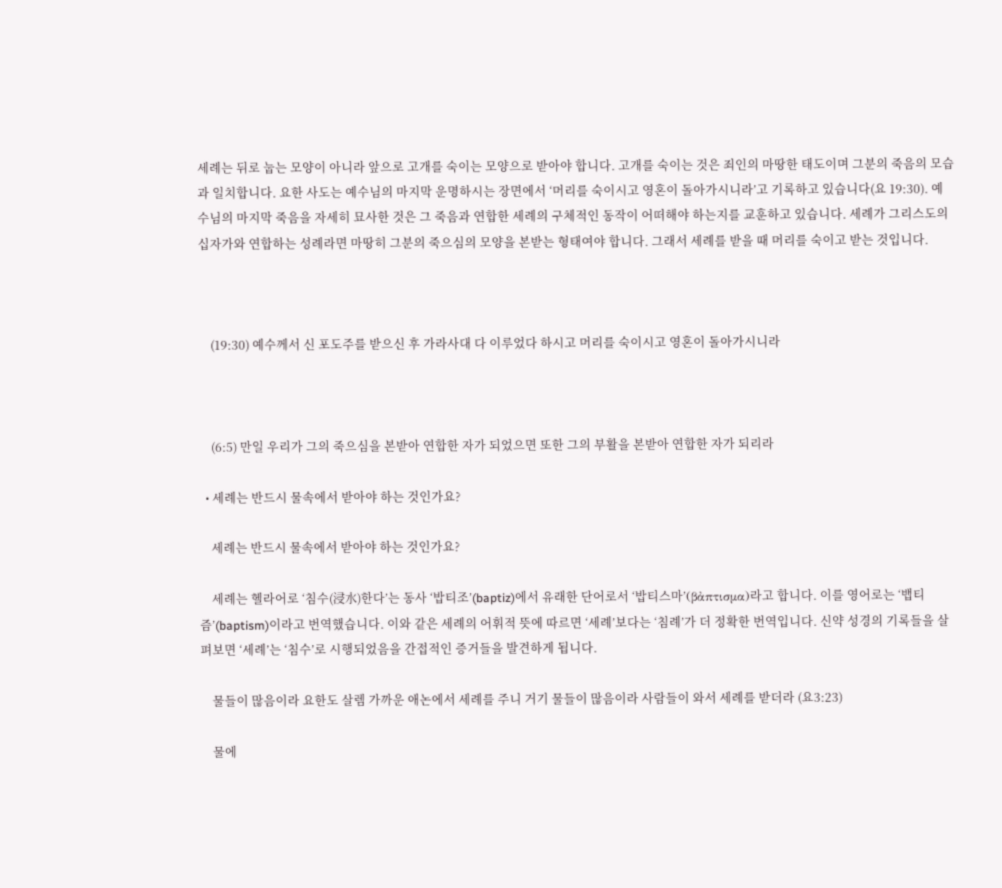세례는 뒤로 눕는 모양이 아니라 앞으로 고개를 숙이는 모양으로 받아야 합니다. 고개를 숙이는 것은 죄인의 마땅한 태도이며 그분의 죽음의 모습과 일치합니다. 요한 사도는 예수님의 마지막 운명하시는 장면에서 ‘머리를 숙이시고 영혼이 돌아가시니라’고 기록하고 있습니다(요 19:30). 예수님의 마지막 죽음을 자세히 묘사한 것은 그 죽음과 연합한 세례의 구체적인 동작이 어떠해야 하는지를 교훈하고 있습니다. 세례가 그리스도의 십자가와 연합하는 성례라면 마땅히 그분의 죽으심의 모양을 본받는 형태여야 합니다. 그래서 세례를 받을 때 머리를 숙이고 받는 것입니다.



    (19:30) 예수께서 신 포도주를 받으신 후 가라사대 다 이루었다 하시고 머리를 숙이시고 영혼이 돌아가시니라



    (6:5) 만일 우리가 그의 죽으심을 본받아 연합한 자가 되었으면 또한 그의 부활을 본받아 연합한 자가 되리라

  • 세례는 반드시 물속에서 받아야 하는 것인가요?

    세례는 반드시 물속에서 받아야 하는 것인가요?

    세례는 헬라어로 ‘침수(浸水)한다’는 동사 ‘밥티조’(baptiz)에서 유래한 단어로서 ‘밥티스마’(βἀπτισμα)라고 합니다. 이를 영어로는 ‘뱁티즘’(baptism)이라고 번역했습니다. 이와 같은 세례의 어휘적 뜻에 따르면 ‘세례’보다는 ‘침례’가 더 정확한 번역입니다. 신약 성경의 기록들을 살펴보면 ‘세례’는 ‘침수’로 시행되었음을 간접적인 증거들을 발견하게 됩니다.

    물들이 많음이라 요한도 살렘 가까운 애논에서 세례를 주니 거기 물들이 많음이라 사람들이 와서 세례를 받더라 (요3:23)

    물에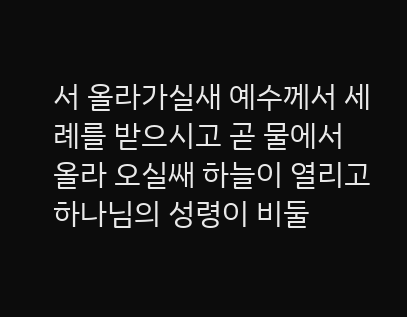서 올라가실새 예수께서 세례를 받으시고 곧 물에서 올라 오실쌔 하늘이 열리고 하나님의 성령이 비둘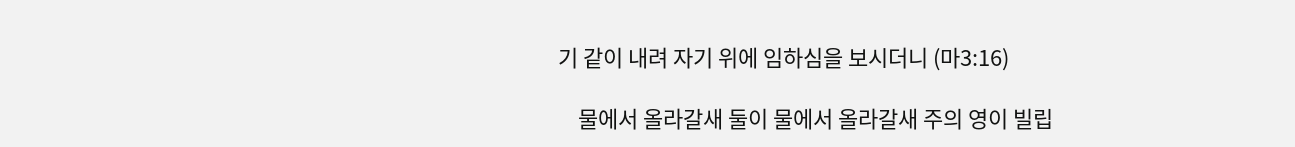기 같이 내려 자기 위에 임하심을 보시더니 (마3:16)

    물에서 올라갈새 둘이 물에서 올라갈새 주의 영이 빌립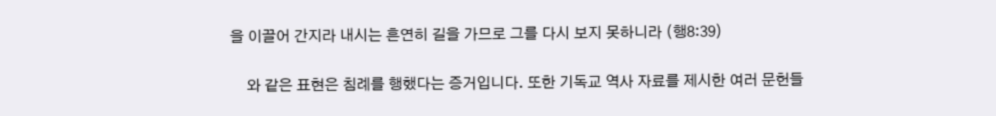을 이끌어 간지라 내시는 흔연히 길을 가므로 그를 다시 보지 못하니라 (행8:39)

    와 같은 표현은 침례를 행했다는 증거입니다. 또한 기독교 역사 자료를 제시한 여러 문헌들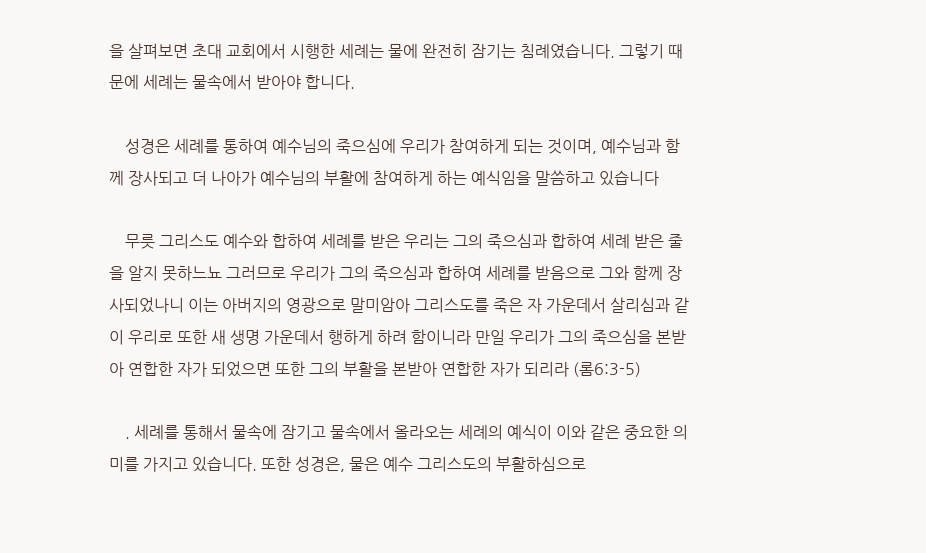을 살펴보면 초대 교회에서 시행한 세례는 물에 완전히 잠기는 침례였습니다. 그렇기 때문에 세례는 물속에서 받아야 합니다.

    성경은 세례를 통하여 예수님의 죽으심에 우리가 참여하게 되는 것이며, 예수님과 함께 장사되고 더 나아가 예수님의 부활에 참여하게 하는 예식임을 말씀하고 있습니다

    무릇 그리스도 예수와 합하여 세례를 받은 우리는 그의 죽으심과 합하여 세례 받은 줄을 알지 못하느뇨 그러므로 우리가 그의 죽으심과 합하여 세례를 받음으로 그와 함께 장사되었나니 이는 아버지의 영광으로 말미암아 그리스도를 죽은 자 가운데서 살리심과 같이 우리로 또한 새 생명 가운데서 행하게 하려 함이니라 만일 우리가 그의 죽으심을 본받아 연합한 자가 되었으면 또한 그의 부활을 본받아 연합한 자가 되리라 (롬6:3-5)

    . 세례를 통해서 물속에 잠기고 물속에서 올라오는 세례의 예식이 이와 같은 중요한 의미를 가지고 있습니다. 또한 성경은, 물은 예수 그리스도의 부활하심으로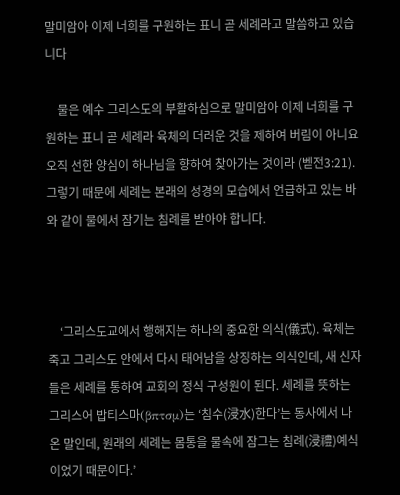말미암아 이제 너희를 구원하는 표니 곧 세례라고 말씀하고 있습니다

    물은 예수 그리스도의 부활하심으로 말미암아 이제 너희를 구원하는 표니 곧 세례라 육체의 더러운 것을 제하여 버림이 아니요 오직 선한 양심이 하나님을 향하여 찾아가는 것이라 (벧전3:21). 그렇기 때문에 세례는 본래의 성경의 모습에서 언급하고 있는 바와 같이 물에서 잠기는 침례를 받아야 합니다.



    ‘그리스도교에서 행해지는 하나의 중요한 의식(儀式). 육체는 죽고 그리스도 안에서 다시 태어남을 상징하는 의식인데, 새 신자들은 세례를 통하여 교회의 정식 구성원이 된다. 세례를 뜻하는 그리스어 밥티스마(βπτσμ)는 ‘침수(浸水)한다’는 동사에서 나온 말인데, 원래의 세례는 몸통을 물속에 잠그는 침례(浸禮)예식이었기 때문이다.’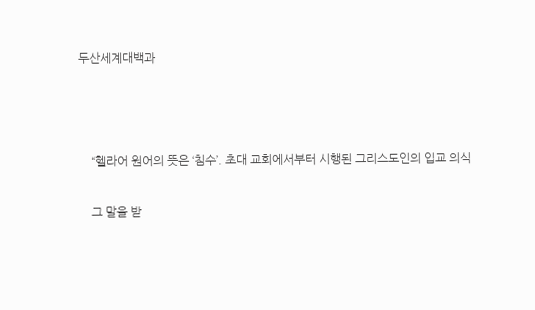두산세계대백과



    “헬라어 원어의 뜻은 ‘침수’. 초대 교회에서부터 시행된 그리스도인의 입교 의식

    그 말을 받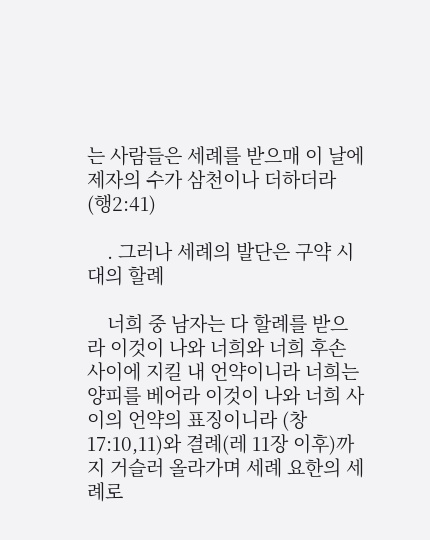는 사람들은 세례를 받으매 이 날에 제자의 수가 삼천이나 더하더라 (행2:41)

    . 그러나 세례의 발단은 구약 시대의 할례

    너희 중 남자는 다 할례를 받으라 이것이 나와 너희와 너희 후손 사이에 지킬 내 언약이니라 너희는 양피를 베어라 이것이 나와 너희 사이의 언약의 표징이니라 (창17:10,11)와 결례(레 11장 이후)까지 거슬러 올라가며 세례 요한의 세례로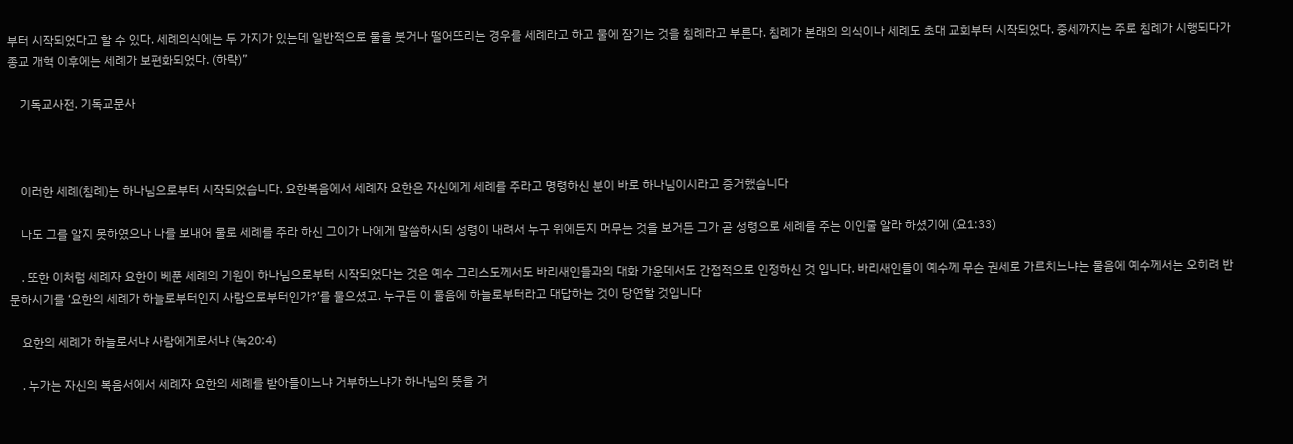부터 시작되었다고 할 수 있다. 세례의식에는 두 가지가 있는데 일반적으로 물을 붓거나 떨어뜨리는 경우를 세례라고 하고 물에 잠기는 것을 침례라고 부른다. 침례가 본래의 의식이나 세례도 초대 교회부터 시작되었다. 중세까지는 주로 침례가 시행되다가 종교 개혁 이후에는 세례가 보편화되었다. (하략)”

    기독교사전. 기독교문사



    이러한 세례(침례)는 하나님으로부터 시작되었습니다. 요한복음에서 세례자 요한은 자신에게 세례를 주라고 명령하신 분이 바로 하나님이시라고 증거했습니다

    나도 그를 알지 못하였으나 나를 보내어 물로 세례를 주라 하신 그이가 나에게 말씀하시되 성령이 내려서 누구 위에든지 머무는 것을 보거든 그가 곧 성령으로 세례를 주는 이인줄 알라 하셨기에 (요1:33)

    . 또한 이처럼 세례자 요한이 베푼 세례의 기원이 하나님으로부터 시작되었다는 것은 예수 그리스도께서도 바리새인들과의 대화 가운데서도 간접적으로 인정하신 것 입니다. 바리새인들이 예수께 무슨 권세로 가르치느냐는 물음에 예수께서는 오히려 반문하시기를 ‘요한의 세례가 하늘로부터인지 사람으로부터인가?’를 물으셨고. 누구든 이 물음에 하늘로부터라고 대답하는 것이 당연할 것입니다

    요한의 세례가 하늘로서냐 사람에게로서냐 (눅20:4)

    . 누가는 자신의 복음서에서 세례자 요한의 세례를 받아들이느냐 거부하느냐가 하나님의 뜻을 거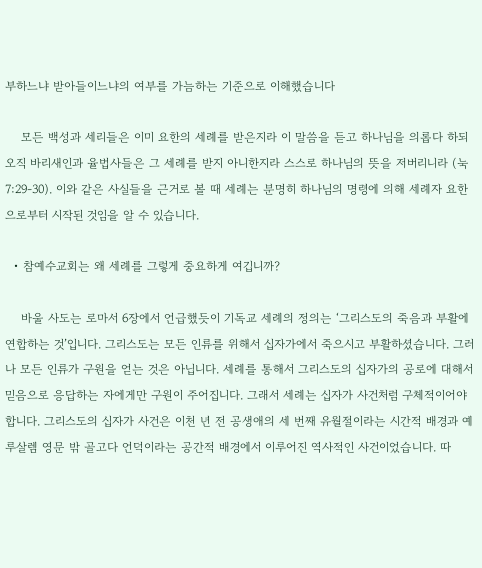부하느냐 받아들이느냐의 여부를 가늠하는 기준으로 이해했습니다

    모든 백성과 세리들은 이미 요한의 세례를 받은지라 이 말씀을 듣고 하나님을 의롭다 하되 오직 바리새인과 율법사들은 그 세례를 받지 아니한지라 스스로 하나님의 뜻을 저버리니라 (눅7:29-30). 이와 같은 사실들을 근거로 볼 때 세례는 분명히 하나님의 명령에 의해 세례자 요한으로부터 시작된 것임을 알 수 있습니다.

  • 참예수교회는 왜 세례를 그렇게 중요하게 여깁니까?

    바울 사도는 로마서 6장에서 언급했듯이 기독교 세례의 정의는 ‘그리스도의 죽음과 부활에 연합하는 것’입니다. 그리스도는 모든 인류를 위해서 십자가에서 죽으시고 부활하셨습니다. 그러나 모든 인류가 구원을 얻는 것은 아닙니다. 세례를 통해서 그리스도의 십자가의 공로에 대해서 믿음으로 응답하는 자에게만 구원이 주어집니다. 그래서 세례는 십자가 사건처럼 구체적이어야 합니다. 그리스도의 십자가 사건은 이천 년 전 공생애의 세 번째 유월절이라는 시간적 배경과 예루살렘 영문 밖 골고다 언덕이라는 공간적 배경에서 이루어진 역사적인 사건이었습니다. 따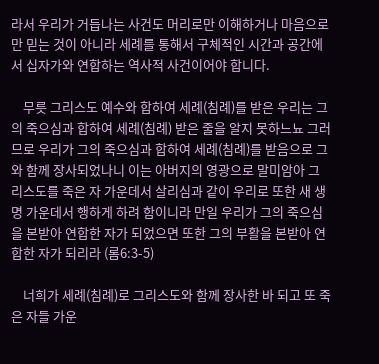라서 우리가 거듭나는 사건도 머리로만 이해하거나 마음으로만 믿는 것이 아니라 세례를 통해서 구체적인 시간과 공간에서 십자가와 연합하는 역사적 사건이어야 합니다.

    무릇 그리스도 예수와 합하여 세례(침례)를 받은 우리는 그의 죽으심과 합하여 세례(침례) 받은 줄을 알지 못하느뇨 그러므로 우리가 그의 죽으심과 합하여 세례(침례)를 받음으로 그와 함께 장사되었나니 이는 아버지의 영광으로 말미암아 그리스도를 죽은 자 가운데서 살리심과 같이 우리로 또한 새 생명 가운데서 행하게 하려 함이니라 만일 우리가 그의 죽으심을 본받아 연합한 자가 되었으면 또한 그의 부활을 본받아 연합한 자가 되리라 (롬6:3-5)

    너희가 세례(침례)로 그리스도와 함께 장사한 바 되고 또 죽은 자들 가운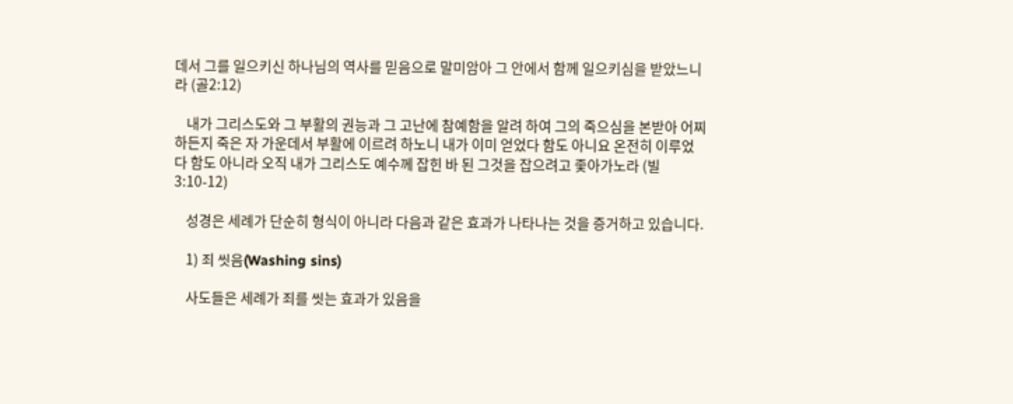데서 그를 일으키신 하나님의 역사를 믿음으로 말미암아 그 안에서 함께 일으키심을 받았느니라 (골2:12)

    내가 그리스도와 그 부활의 권능과 그 고난에 참예함을 알려 하여 그의 죽으심을 본받아 어찌하든지 죽은 자 가운데서 부활에 이르려 하노니 내가 이미 얻었다 함도 아니요 온전히 이루었다 함도 아니라 오직 내가 그리스도 예수께 잡힌 바 된 그것을 잡으려고 좇아가노라 (빌3:10-12)

    성경은 세례가 단순히 형식이 아니라 다음과 같은 효과가 나타나는 것을 증거하고 있습니다.

    1) 죄 씻음(Washing sins)

    사도들은 세례가 죄를 씻는 효과가 있음을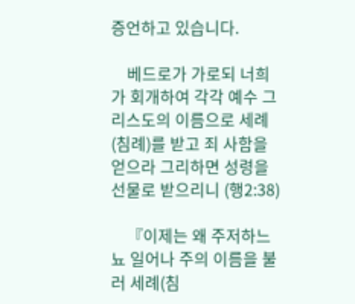증언하고 있습니다.

    베드로가 가로되 너희가 회개하여 각각 예수 그리스도의 이름으로 세례(침례)를 받고 죄 사함을 얻으라 그리하면 성령을 선물로 받으리니 (행2:38)

    『이제는 왜 주저하느뇨 일어나 주의 이름을 불러 세례(침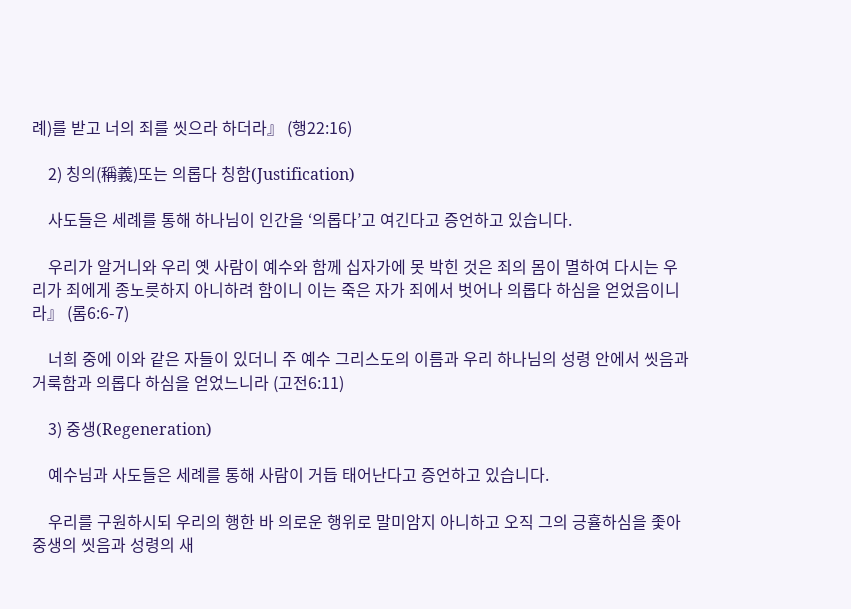례)를 받고 너의 죄를 씻으라 하더라』 (행22:16)

    2) 칭의(稱義)또는 의롭다 칭함(Justification)

    사도들은 세례를 통해 하나님이 인간을 ‘의롭다’고 여긴다고 증언하고 있습니다.

    우리가 알거니와 우리 옛 사람이 예수와 함께 십자가에 못 박힌 것은 죄의 몸이 멸하여 다시는 우리가 죄에게 종노릇하지 아니하려 함이니 이는 죽은 자가 죄에서 벗어나 의롭다 하심을 얻었음이니라』 (롬6:6-7)

    너희 중에 이와 같은 자들이 있더니 주 예수 그리스도의 이름과 우리 하나님의 성령 안에서 씻음과 거룩함과 의롭다 하심을 얻었느니라 (고전6:11)

    3) 중생(Regeneration)

    예수님과 사도들은 세례를 통해 사람이 거듭 태어난다고 증언하고 있습니다.

    우리를 구원하시되 우리의 행한 바 의로운 행위로 말미암지 아니하고 오직 그의 긍휼하심을 좇아 중생의 씻음과 성령의 새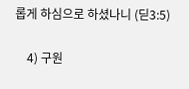롭게 하심으로 하셨나니 (딛3:5)

    4) 구원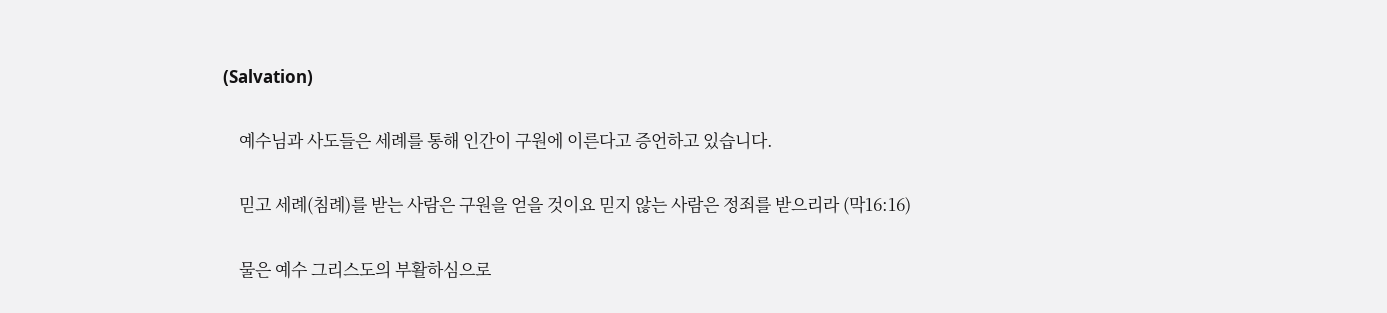(Salvation)

    예수님과 사도들은 세례를 통해 인간이 구원에 이른다고 증언하고 있습니다.

    믿고 세례(침례)를 받는 사람은 구원을 얻을 것이요 믿지 않는 사람은 정죄를 받으리라 (막16:16)

    물은 예수 그리스도의 부활하심으로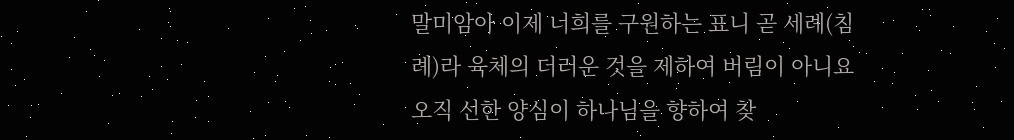말미암아 이제 너희를 구원하는 표니 곧 세례(침례)라 육체의 더러운 것을 제하여 버림이 아니요 오직 선한 양심이 하나님을 향하여 찾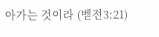아가는 것이라 (벧전3:21)